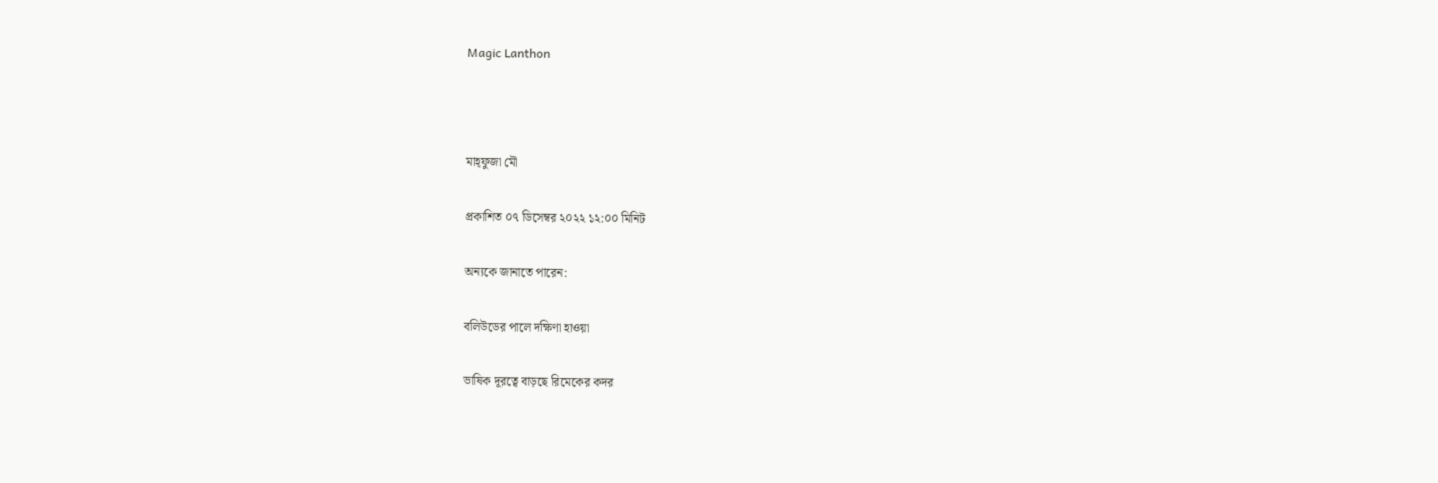Magic Lanthon



মাহ্ফুজা মৌ

প্রকাশিত ০৭ ডিসেম্বর ২০২২ ১২:০০ মিনিট

অন্যকে জানাতে পারেন:

বলিউডের পালে দক্ষিণা হাওয়া

ভাষিক দূরত্বে বাড়ছে রিমেকের কদর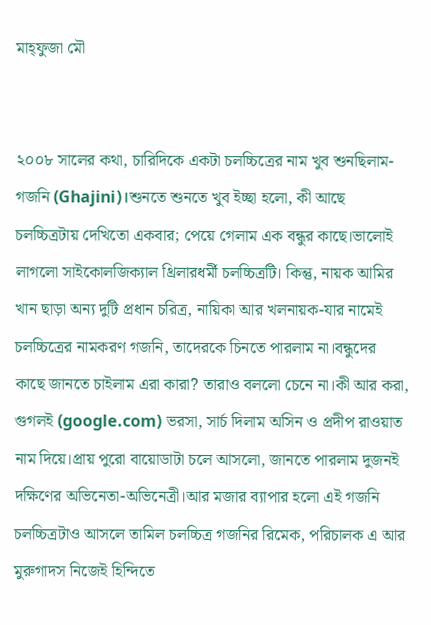মাহ্ফুজা মৌ


২০০৮ সালের কথা, চারিদিকে একটা চলচ্চিত্রের নাম খুব শুনছিলাম-গজনি (Ghajini)।শুনতে শুনতে খুব ইচ্ছা হলো, কী আছে চলচ্চিত্রটায় দেখিতো একবার; পেয়ে গেলাম এক বন্ধুর কাছে।ভালোই লাগলো সাইকোলজিক্যাল থ্রিলারধর্মী চলচ্চিত্রটি। কিন্তু, নায়ক আমির খান ছাড়া অন্য দুটি প্রধান চরিত্র, নায়িকা আর খলনায়ক-যার নামেই চলচ্চিত্রের নামকরণ গজনি, তাদেরকে চিনতে পারলাম না।বন্ধুদের কাছে জানতে চাইলাম এরা কারা? তারাও বললো চেনে না।কী আর করা, গুগলই (google.com) ভরসা, সার্চ দিলাম অসিন ও প্রদীপ রাওয়াত নাম দিয়ে।প্রায় পুরো বায়োডাটা চলে আসলো, জানতে পারলাম দুজনই দক্ষিণের অভিনেতা-অভিনেত্রী।আর মজার ব্যাপার হলো এই গজনি চলচ্চিত্রটাও আসলে তামিল চলচ্চিত্র গজনির রিমেক, পরিচালক এ আর মুরুগাদস নিজেই হিন্দিতে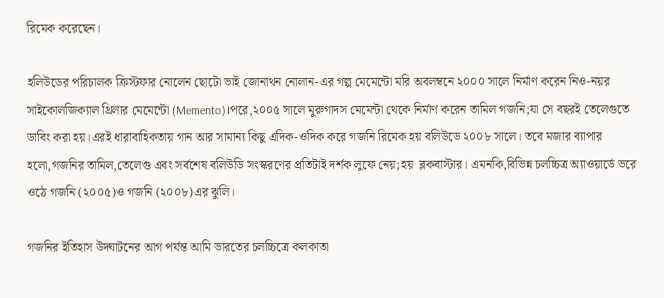রিমেক করেছেন।

হলিউডের পরিচালক ক্রিস্টফার নোলেন ছোটো ভাই জোনাথন নোলান-এর গল্প মেমেন্টো মরি অবলম্বনে ২০০০ সালে নির্মাণ করেন নিও-নয়র সাইকোলজিক্যাল থ্রিলার মেমেন্টো (Memento)।পরে,২০০৫ সালে মুরুগাদস মেমেন্টা থেকে নির্মাণ করেন তামিল গজনি;যা সে বছরই তেলেগুতে ডাবিং করা হয়।এরই ধারাবাহিকতায় গান আর সামান্য কিছু এদিক-ওদিক করে গজনি রিমেক হয় বলিউডে ২০০৮ সালে। তবে মজার ব্যাপার হলো,গজনির তামিল,তেলেগু এবং সর্বশেষ বলিউডি সংস্করণের প্রতিটাই দর্শক লুফে নেয়;হয়  ব্লকবাস্টার। এমনকি,বিভিন্ন চলচ্চিত্র অ্যাওয়ার্ডে ভরে ওঠে গজনি (২০০৫)ও গজনি (২০০৮)এর ঝুলি।

গজনির ইতিহাস উদ্ঘাটনের আগ পর্যন্ত আমি ভারতের চলচ্চিত্রে কলকাতা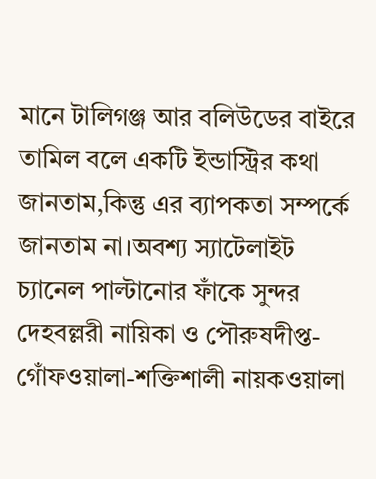মানে টালিগঞ্জ আর বলিউডের বাইরে তামিল বলে একটি ইন্ডাস্ট্রির কথা জানতাম,কিন্তু এর ব্যাপকতা সম্পর্কে জানতাম না।অবশ্য স্যাটেলাইট চ্যানেল পাল্টানোর ফাঁকে সুন্দর দেহবল্লরী নায়িকা ও পৌরুষদীপ্ত-গোঁফওয়ালা-শক্তিশালী নায়কওয়ালা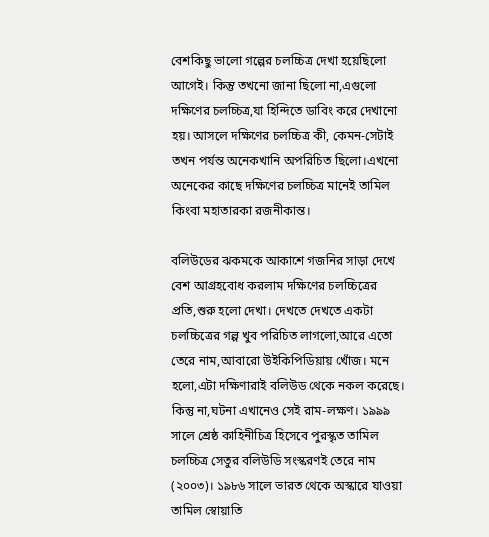বেশকিছু ভালো গল্পের চলচ্চিত্র দেখা হয়েছিলো আগেই। কিন্তু তখনো জানা ছিলো না,এগুলো দক্ষিণের চলচ্চিত্র,যা হিন্দিতে ডাবিং করে দেখানো হয়। আসলে দক্ষিণের চলচ্চিত্র কী, কেমন-সেটাই তখন পর্যন্ত অনেকখানি অপরিচিত ছিলো।এখনো অনেকের কাছে দক্ষিণের চলচ্চিত্র মানেই তামিল কিংবা মহাতারকা রজনীকান্ত।

বলিউডের ঝকমকে আকাশে গজনির সাড়া দেখে বেশ আগ্রহবোধ করলাম দক্ষিণের চলচ্চিত্রের প্রতি,শুরু হলো দেখা। দেখতে দেখতে একটা চলচ্চিত্রের গল্প খুব পরিচিত লাগলো,আরে এতো তেরে নাম,আবারো উইকিপিডিয়ায় খোঁজ। মনে হলো,এটা দক্ষিণারাই বলিউড থেকে নকল করেছে। কিন্তু না,ঘটনা এখানেও সেই রাম-লক্ষণ। ১৯৯৯ সালে শ্রেষ্ঠ কাহিনীচিত্র হিসেবে পুরস্কৃত তামিল চলচ্চিত্র সেতুর বলিউডি সংস্করণই তেরে নাম (২০০৩)। ১৯৮৬ সালে ভারত থেকে অস্কারে যাওয়া তামিল স্বোয়াতি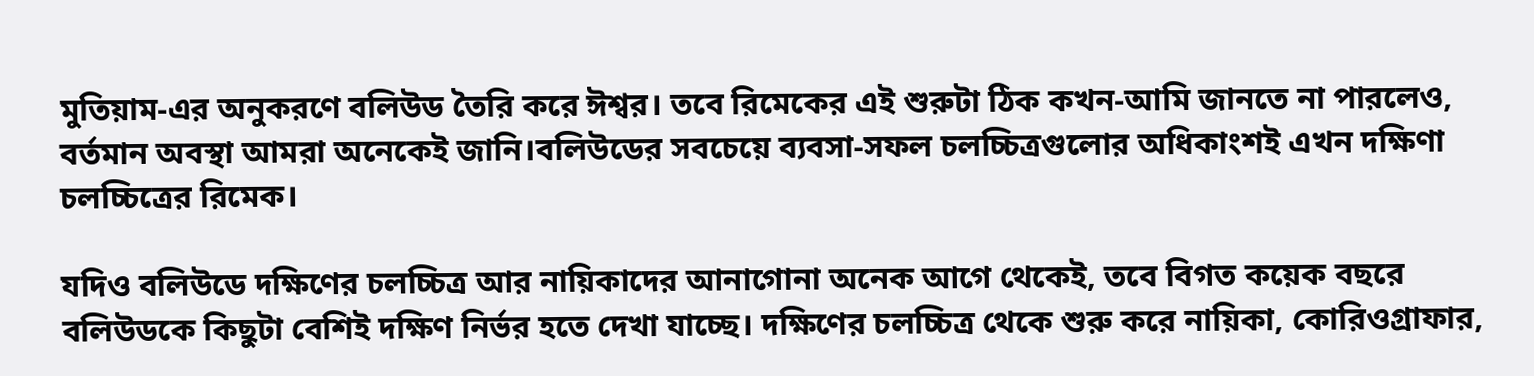মুতিয়াম-এর অনুকরণে বলিউড তৈরি করে ঈশ্বর। তবে রিমেকের এই শুরুটা ঠিক কখন-আমি জানতে না পারলেও, বর্তমান অবস্থা আমরা অনেকেই জানি।বলিউডের সবচেয়ে ব্যবসা-সফল চলচ্চিত্রগুলোর অধিকাংশই এখন দক্ষিণা চলচ্চিত্রের রিমেক।

যদিও বলিউডে দক্ষিণের চলচ্চিত্র আর নায়িকাদের আনাগোনা অনেক আগে থেকেই, তবে বিগত কয়েক বছরে বলিউডকে কিছুটা বেশিই দক্ষিণ নির্ভর হতে দেখা যাচ্ছে। দক্ষিণের চলচ্চিত্র থেকে শুরু করে নায়িকা, কোরিওগ্রাফার,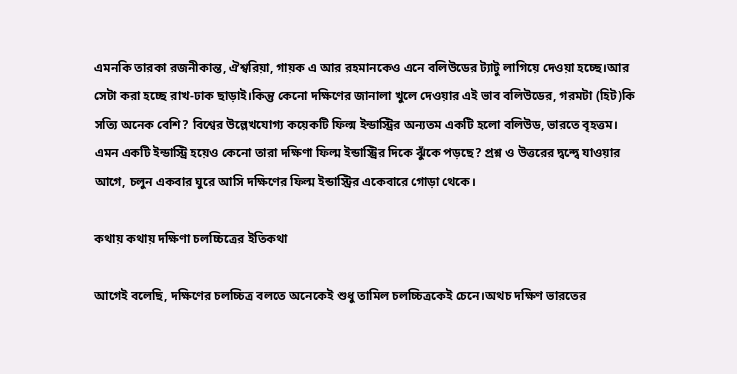এমনকি তারকা রজনীকান্ত, ঐশ্বরিয়া, গায়ক এ আর রহমানকেও এনে বলিউডের ট্যাটু লাগিয়ে দেওয়া হচ্ছে।আর সেটা করা হচ্ছে রাখ-ঢাক ছাড়াই।কিন্তু কেনো দক্ষিণের জানালা খুলে দেওয়ার এই ভাব বলিউডের, গরমটা (হিট)কি সত্যি অনেক বেশি? বিশ্বের উল্লেখযোগ্য কয়েকটি ফিল্ম ইন্ডাস্ট্রির অন্যতম একটি হলো বলিউড, ভারতে বৃহত্তম। এমন একটি ইন্ডাস্ট্রি হয়েও কেনো তারা দক্ষিণা ফিল্ম ইন্ডাস্ট্রির দিকে ঝুঁকে পড়ছে? প্রশ্ন ও উত্তরের দ্বন্দ্বে যাওয়ার আগে, চলুন একবার ঘুরে আসি দক্ষিণের ফিল্ম ইন্ডাস্ট্রির একেবারে গোড়া থেকে।

কথায় কথায় দক্ষিণা চলচ্চিত্রের ইতিকথা

আগেই বলেছি, দক্ষিণের চলচ্চিত্র বলতে অনেকেই শুধু তামিল চলচ্চিত্রকেই চেনে।অথচ দক্ষিণ ভারতের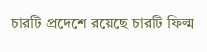চারটি প্রদেশে রয়েছে চারটি ফিল্ম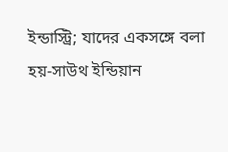ইন্ডাস্ট্রি; যাদের একসঙ্গে বলা হয়-সাউথ ইন্ডিয়ান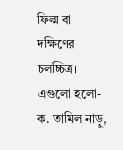ফিল্ম বা দক্ষিণের চলচ্চিত্র। এগুলো হলো- ক. তামিল নাড়ু,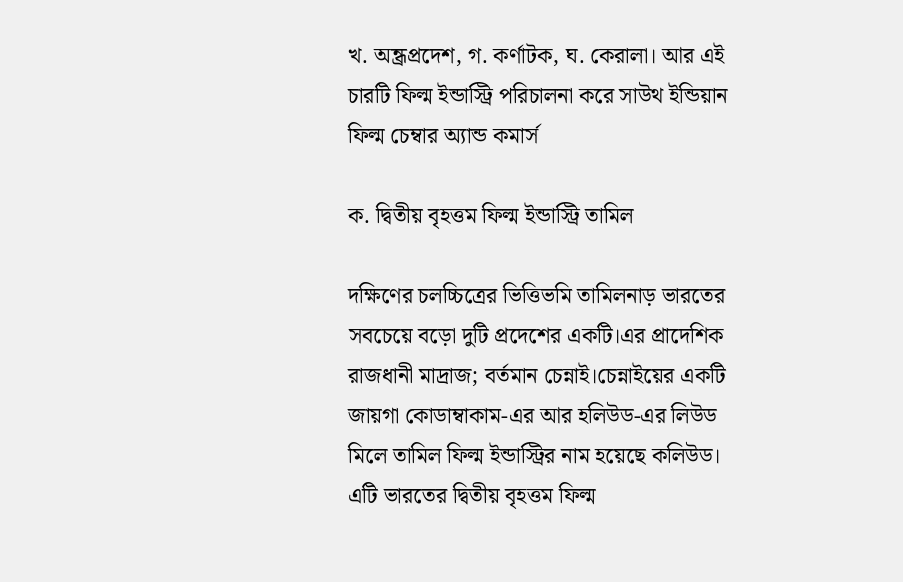খ. অন্ধ্রপ্রদেশ, গ. কর্ণাটক, ঘ. কেরালা। আর এই চারটি ফিল্ম ইন্ডাস্ট্রি পরিচালনা করে সাউথ ইন্ডিয়ান ফিল্ম চেম্বার অ্যান্ড কমার্স

ক. দ্বিতীয় বৃহত্তম ফিল্ম ইন্ডাস্ট্রি তামিল

দক্ষিণের চলচ্চিত্রের ভিত্তিভমি তামিলনাড় ভারতের সবচেয়ে বড়ো দুটি প্রদেশের একটি।এর প্রাদেশিক রাজধানী মাদ্রাজ; বর্তমান চেন্নাই।চেন্নাইয়ের একটি জায়গা কোডাম্বাকাম-এর আর হলিউড-এর লিউড মিলে তামিল ফিল্ম ইন্ডাস্ট্রির নাম হয়েছে কলিউড। এটি ভারতের দ্বিতীয় বৃহত্তম ফিল্ম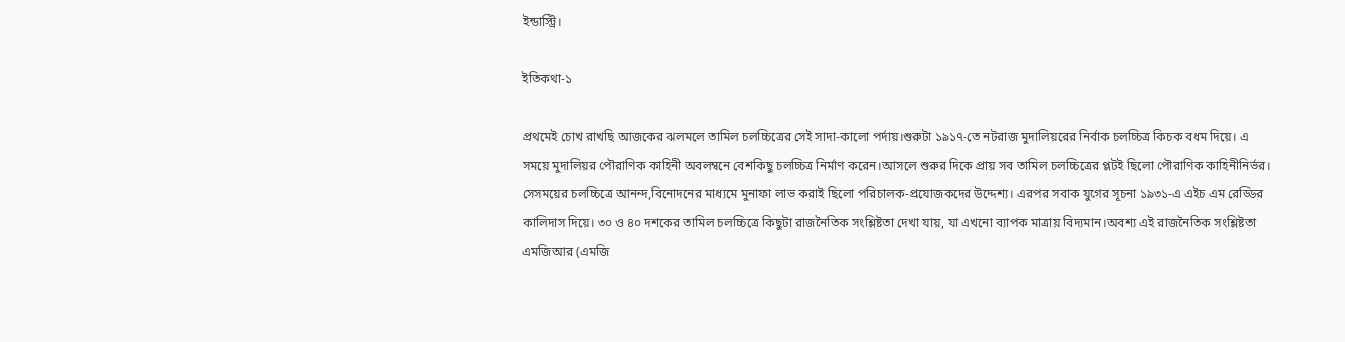ইন্ডাস্ট্রি।

ইতিকথা-১

প্রথমেই চোখ রাখছি আজকের ঝলমলে তামিল চলচ্চিত্রের সেই সাদা-কালো পর্দায়।শুরুটা ১৯১৭-তে নটরাজ মুদালিয়রের নির্বাক চলচ্চিত্র কিচক বধম দিয়ে। এ সময়ে মুদালিয়র পৌরাণিক কাহিনী অবলম্বনে বেশকিছু চলচ্চিত্র নির্মাণ করেন।আসলে শুরুর দিকে প্রায় সব তামিল চলচ্চিত্রের প্লটই ছিলো পৌরাণিক কাহিনীনির্ভর। সেসময়ের চলচ্চিত্রে আনন্দ,বিনোদনের মাধ্যমে মুনাফা লাভ করাই ছিলো পরিচালক-প্রযোজকদের উদ্দেশ্য। এরপর সবাক যুগের সূচনা ১৯৩১-এ এইচ এম রেড্ডির কালিদাস দিয়ে। ৩০ ও ৪০ দশকের তামিল চলচ্চিত্রে কিছুটা রাজনৈতিক সংশ্লিষ্টতা দেখা যায়, যা এখনো ব্যাপক মাত্রায় বিদ্যমান।অবশ্য এই রাজনৈতিক সংশ্লিষ্টতা এমজিআর (এমজি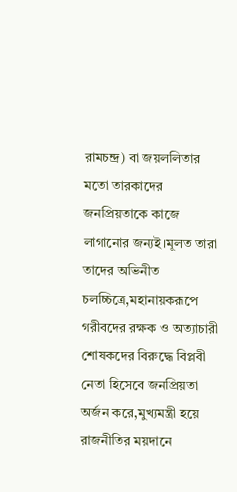রামচন্দ্র) বা জয়ললিতার মতো তারকাদের জনপ্রিয়তাকে কাজে লাগানোর জন্যই।মূলত তারা তাদের অভিনীত চলচ্চিত্রে,মহানায়করূপে গরীবদের রক্ষক ও অত্যাচারী শোষকদের বিরুদ্ধে বিপ্লবী নেতা হিসেবে জনপ্রিয়তা অর্জন করে,মুখ্যমন্ত্রী হয়ে রাজনীতির ময়দানে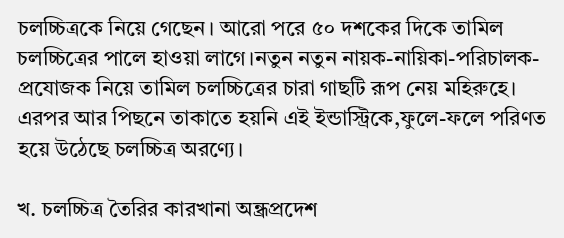চলচ্চিত্রকে নিয়ে গেছেন। আরো পরে ৫০ দশকের দিকে তামিল চলচ্চিত্রের পালে হাওয়া লাগে।নতুন নতুন নায়ক-নায়িকা-পরিচালক-প্রযোজক নিয়ে তামিল চলচ্চিত্রের চারা গাছটি রূপ নেয় মহিরুহে। এরপর আর পিছনে তাকাতে হয়নি এই ইন্ডাস্ট্রিকে,ফুলে-ফলে পরিণত হয়ে উঠেছে চলচ্চিত্র অরণ্যে।

খ. চলচ্চিত্র তৈরির কারখানা অন্ধ্রপ্রদেশ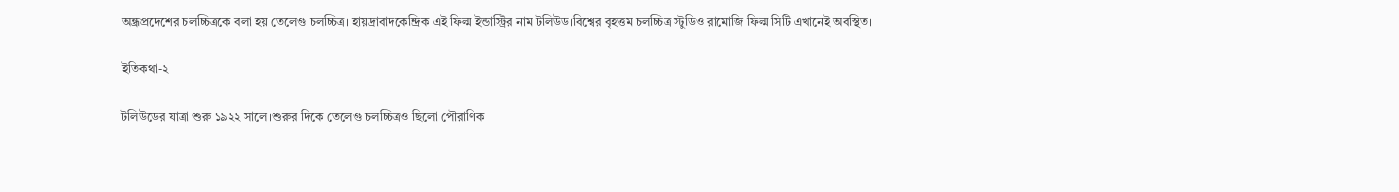অন্ধ্রপ্রদেশের চলচ্চিত্রকে বলা হয় তেলেগু চলচ্চিত্র। হায়দ্রাবাদকেন্দ্রিক এই ফিল্ম ইন্ডাস্ট্রির নাম টলিউড।বিশ্বের বৃহত্তম চলচ্চিত্র স্টুডিও রামোজি ফিল্ম সিটি এখানেই অবস্থিত।

ইতিকথা-২

টলিউডের যাত্রা শুরু ১৯২২ সালে।শুরুর দিকে তেলেগু চলচ্চিত্রও ছিলো পৌরাণিক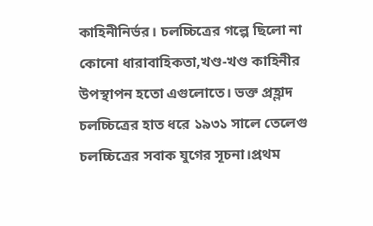কাহিনীনির্ভর। চলচ্চিত্রের গল্পে ছিলো না কোনো ধারাবাহিকতা,খণ্ড-খণ্ড কাহিনীর উপস্থাপন হতো এগুলোতে। ভক্ত প্রহ্লাদ চলচ্চিত্রের হাত ধরে ১৯৩১ সালে তেলেগু চলচ্চিত্রের সবাক যুগের সূচনা।প্রথম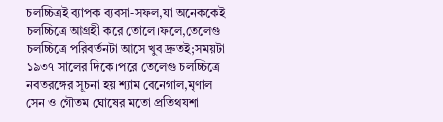চলচ্চিত্রই ব্যাপক ব্যবসা-সফল,যা অনেককেই চলচ্চিত্রে আগ্রহী করে তোলে।ফলে,তেলেগু চলচ্চিত্রে পরিবর্তনটা আসে খুব দ্রুতই;সময়টা ১৯৩৭ সালের দিকে।পরে তেলেগু চলচ্চিত্রে নবতরঙ্গের সূচনা হয় শ্যাম বেনেগাল,মৃণাল সেন ও গৌতম ঘোষের মতো প্রতিথযশা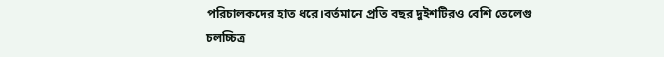পরিচালকদের হাত ধরে।বর্তমানে প্রতি বছর দুইশটিরও বেশি তেলেগু চলচ্চিত্র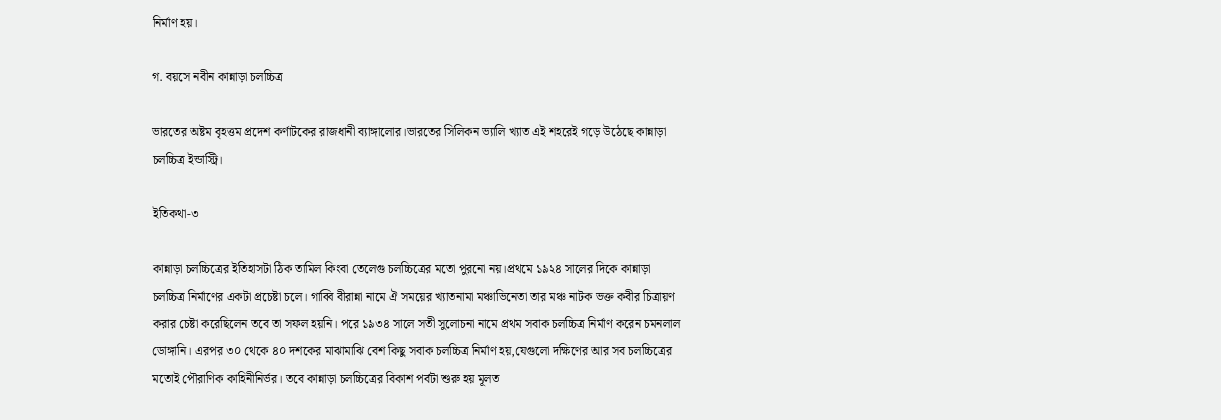নির্মাণ হয়।

গ. বয়সে নবীন কান্নাড়া চলচ্চিত্র

ভারতের অষ্টম বৃহত্তম প্রদেশ কর্ণাটকের রাজধানী ব্যাঙ্গালোর।ভারতের সিলিকন ভ্যালি খ্যাত এই শহরেই গড়ে উঠেছে কান্নাড়া চলচ্চিত্র ইন্ডাস্ট্রি।

ইতিকথা-৩

কান্নাড়া চলচ্চিত্রের ইতিহাসটা ঠিক তামিল কিংবা তেলেগু চলচ্চিত্রের মতো পুরনো নয়।প্রথমে ১৯২৪ সালের দিকে কান্নাড়া চলচ্চিত্র নির্মাণের একটা প্রচেষ্টা চলে। গাব্বি বীরান্না নামে ঐ সময়ের খ্যাতনামা মঞ্চাভিনেতা তার মঞ্চ নাটক ভক্ত কবীর চিত্রায়ণ করার চেষ্টা করেছিলেন তবে তা সফল হয়নি। পরে ১৯৩৪ সালে সতী সুলোচনা নামে প্রথম সবাক চলচ্চিত্র নির্মাণ করেন চমনলাল ডোঙ্গানি। এরপর ৩০ থেকে ৪০ দশকের মাঝামাঝি বেশ কিছু সবাক চলচ্চিত্র নির্মাণ হয়,যেগুলো দক্ষিণের আর সব চলচ্চিত্রের মতোই পৌরাণিক কাহিনীনির্ভর। তবে কান্নাড়া চলচ্চিত্রের বিকাশ পর্বটা শুরু হয় মূলত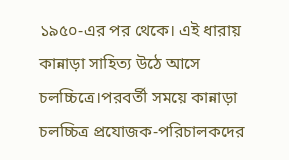১৯৫০-এর পর থেকে। এই ধারায় কান্নাড়া সাহিত্য উঠে আসে চলচ্চিত্রে।পরবর্তী সময়ে কান্নাড়া চলচ্চিত্র প্রযোজক-পরিচালকদের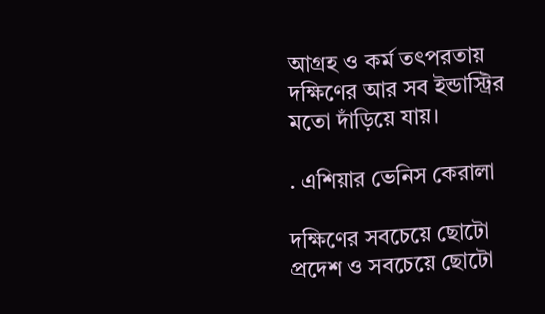আগ্রহ ও কর্ম তৎপরতায় দক্ষিণের আর সব ইন্ডাস্ট্রির মতো দাঁড়িয়ে যায়।

. এশিয়ার ভেনিস কেরালা

দক্ষিণের সবচেয়ে ছোটো প্রদেশ ও সবচেয়ে ছোটো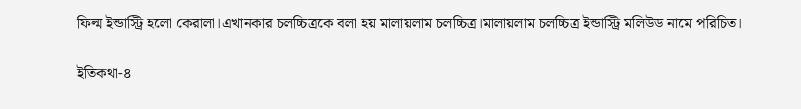ফিল্ম ইন্ডাস্ট্রি হলো কেরালা।এখানকার চলচ্চিত্রকে বলা হয় মালায়লাম চলচ্চিত্র।মালায়লাম চলচ্চিত্র ইন্ডাস্ট্রি মলিউড নামে পরিচিত।

ইতিকথা-৪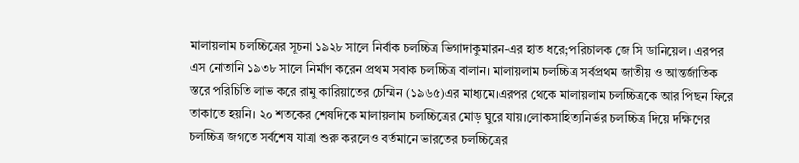মালায়লাম চলচ্চিত্রের সূচনা ১৯২৮ সালে নির্বাক চলচ্চিত্র ভিগাদাকুমারন-এর হাত ধরে;পরিচালক জে সি ডানিয়েল। এরপর এস নোতানি ১৯৩৮ সালে নির্মাণ করেন প্রথম সবাক চলচ্চিত্র বালান। মালায়লাম চলচ্চিত্র সর্বপ্রথম জাতীয় ও আন্তর্জাতিক স্তরে পরিচিতি লাভ করে রামু কারিয়াতের চেম্মিন (১৯৬৫)এর মাধ্যমে।এরপর থেকে মালায়লাম চলচ্চিত্রকে আর পিছন ফিরে তাকাতে হয়নি। ২০ শতকের শেষদিকে মালায়লাম চলচ্চিত্রের মোড় ঘুরে যায়।লোকসাহিত্যনির্ভর চলচ্চিত্র দিয়ে দক্ষিণের চলচ্চিত্র জগতে সর্বশেষ যাত্রা শুরু করলেও বর্তমানে ভারতের চলচ্চিত্রের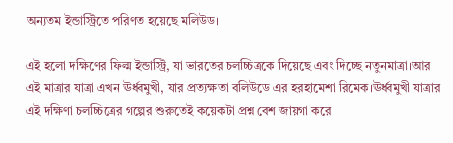অন্যতম ইন্ডাস্ট্রিতে পরিণত হয়েছে মলিউড।

এই হলো দক্ষিণের ফিল্ম ইন্ডাস্ট্রি, যা ভারতের চলচ্চিত্রকে দিয়েছে এবং দিচ্ছে নতুনমাত্রা।আর এই মাত্রার যাত্রা এখন ঊর্ধ্বমুখী, যার প্রত্যক্ষতা বলিউডে এর হরহামেশা রিমেক।ঊর্ধ্বমুখী যাত্রার এই দক্ষিণা চলচ্চিত্রের গল্পের শুরুতেই কয়েকটা প্রশ্ন বেশ জায়গা করে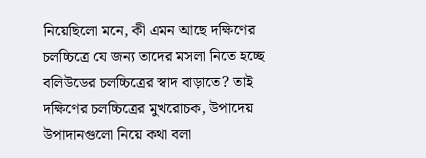নিয়েছিলো মনে, কী এমন আছে দক্ষিণের চলচ্চিত্রে যে জন্য তাদের মসলা নিতে হচ্ছে বলিউডের চলচ্চিত্রের স্বাদ বাড়াতে? তাই দক্ষিণের চলচ্চিত্রের মুখরোচক, উপাদেয় উপাদানগুলো নিয়ে কথা বলা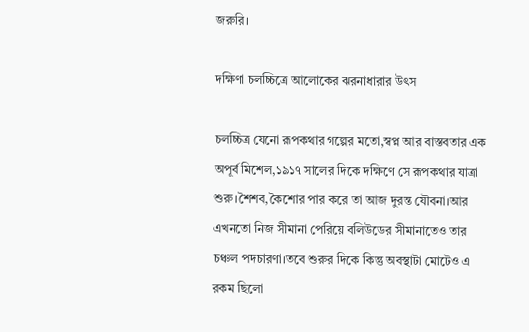জরুরি।

দক্ষিণা চলচ্চিত্রে আলোকের ঝরনাধারার উৎস

চলচ্চিত্র যেনো রূপকথার গল্পের মতো,স্বপ্ন আর বাস্তবতার এক অপূর্ব মিশেল,১৯১৭ সালের দিকে দক্ষিণে সে রূপকথার যাত্রা শুরু।শৈশব,কৈশোর পার করে তা আজ দুরন্ত যৌবনা।আর এখনতো নিজ সীমানা পেরিয়ে বলিউডের সীমানাতেও তার চঞ্চল পদচারণা।তবে শুরুর দিকে কিন্তু অবস্থাটা মোটেও এ রকম ছিলো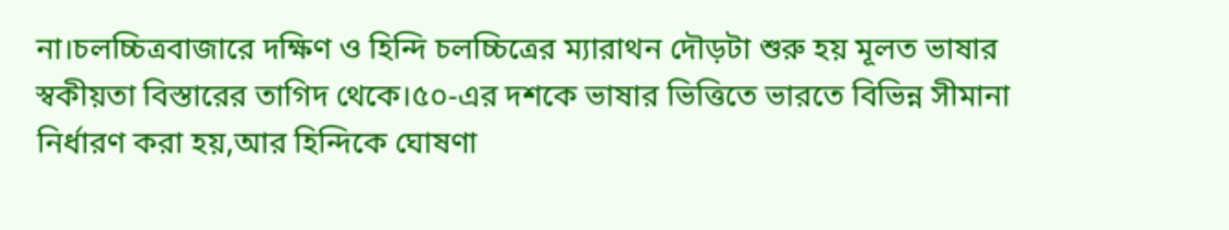না।চলচ্চিত্রবাজারে দক্ষিণ ও হিন্দি চলচ্চিত্রের ম্যারাথন দৌড়টা শুরু হয় মূলত ভাষার স্বকীয়তা বিস্তারের তাগিদ থেকে।৫০-এর দশকে ভাষার ভিত্তিতে ভারতে বিভিন্ন সীমানা নির্ধারণ করা হয়,আর হিন্দিকে ঘোষণা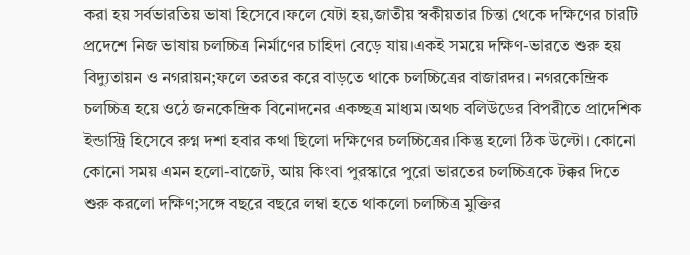করা হয় সর্বভারতিয় ভাষা হিসেবে।ফলে যেটা হয়,জাতীয় স্বকীয়তার চিন্তা থেকে দক্ষিণের চারটি প্রদেশে নিজ ভাষায় চলচ্চিত্র নির্মাণের চাহিদা বেড়ে যায়।একই সময়ে দক্ষিণ-ভারতে শুরু হয় বিদ্যুতায়ন ও নগরায়ন;ফলে তরতর করে বাড়তে থাকে চলচ্চিত্রের বাজারদর। নগরকেন্দ্রিক চলচ্চিত্র হয়ে ওঠে জনকেন্দ্রিক বিনোদনের একচ্ছত্র মাধ্যম।অথচ বলিউডের বিপরীতে প্রাদেশিক ইন্ডাস্ট্রি হিসেবে রুগ্ন দশা হবার কথা ছিলো দক্ষিণের চলচ্চিত্রের।কিন্তু হলো ঠিক উল্টো। কোনো কোনো সময় এমন হলো-বাজেট, আয় কিংবা পুরস্কারে পুরো ভারতের চলচ্চিত্রকে টক্কর দিতে শুরু করলো দক্ষিণ;সঙ্গে বছরে বছরে লম্বা হতে থাকলো চলচ্চিত্র মুক্তির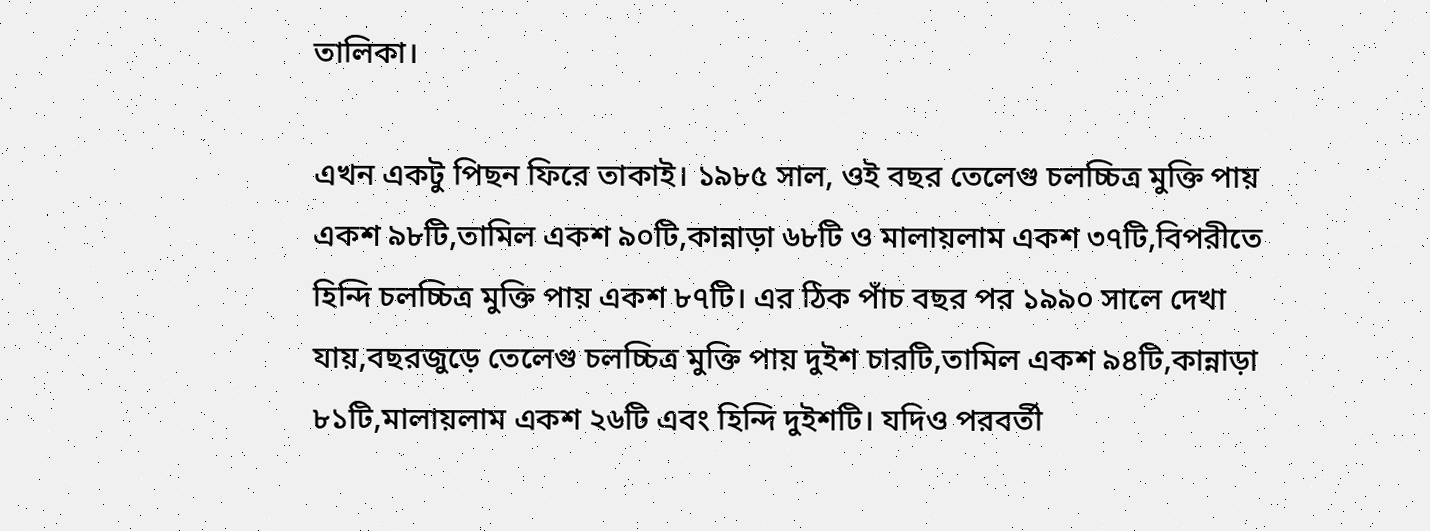তালিকা।

এখন একটু পিছন ফিরে তাকাই। ১৯৮৫ সাল, ওই বছর তেলেগু চলচ্চিত্র মুক্তি পায় একশ ৯৮টি,তামিল একশ ৯০টি,কান্নাড়া ৬৮টি ও মালায়লাম একশ ৩৭টি,বিপরীতে হিন্দি চলচ্চিত্র মুক্তি পায় একশ ৮৭টি। এর ঠিক পাঁচ বছর পর ১৯৯০ সালে দেখা যায়,বছরজুড়ে তেলেগু চলচ্চিত্র মুক্তি পায় দুইশ চারটি,তামিল একশ ৯৪টি,কান্নাড়া ৮১টি,মালায়লাম একশ ২৬টি এবং হিন্দি দুইশটি। যদিও পরবর্তী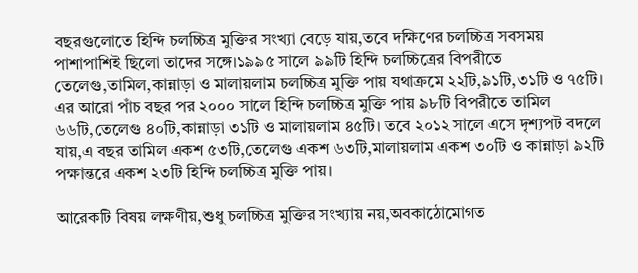বছরগুলোতে হিন্দি চলচ্চিত্র মুক্তির সংখ্যা বেড়ে যায়,তবে দক্ষিণের চলচ্চিত্র সবসময় পাশাপাশিই ছিলো তাদের সঙ্গে।১৯৯৫ সালে ৯৯টি হিন্দি চলচ্চিত্রের বিপরীতে তেলেগু,তামিল,কান্নাড়া ও মালায়লাম চলচ্চিত্র মুক্তি পায় যথাক্রমে ২২টি,৯১টি,৩১টি ও ৭৫টি। এর আরো পাঁচ বছর পর ২০০০ সালে হিন্দি চলচ্চিত্র মুক্তি পায় ৯৮টি বিপরীতে তামিল ৬৬টি,তেলেগু ৪০টি,কান্নাড়া ৩১টি ও মালায়লাম ৪৫টি। তবে ২০১২ সালে এসে দৃশ্যপট বদলে যায়,এ বছর তামিল একশ ৫৩টি,তেলেগু একশ ৬৩টি,মালায়লাম একশ ৩০টি ও কান্নাড়া ৯২টি পক্ষান্তরে একশ ২৩টি হিন্দি চলচ্চিত্র মুক্তি পায়।

আরেকটি বিষয় লক্ষণীয়,শুধু চলচ্চিত্র মুক্তির সংখ্যায় নয়,অবকাঠোমোগত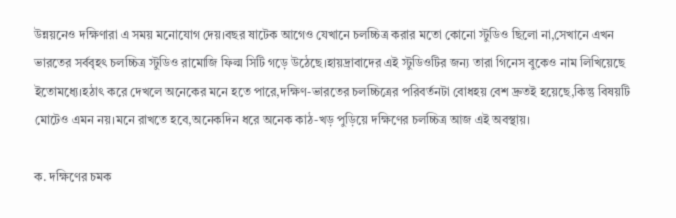উন্নয়নেও দক্ষিণারা এ সময় মনোযোগ দেয়।বছর ষাটেক আগেও যেখানে চলচ্চিত্র করার মতো কোনো স্টুডিও ছিলো না,সেখানে এখন ভারতের সর্ববৃহৎ চলচ্চিত্র স্টুডিও রামোজি ফিল্ম সিটি গড়ে উঠেছে।হায়দ্রাবাদের এই স্টুডিওটির জন্য তারা গিনেস বুকেও নাম লিখিয়েছে ইতোমধ্যে।হঠাৎ করে দেখলে অনেকের মনে হতে পারে,দক্ষিণ-ভারতের চলচ্চিত্রের পরিবর্তনটা বোধহয় বেশ দ্রুতই হয়েছে,কিন্তু বিষয়টি মোটেও এমন নয়।মনে রাখতে হবে,অনেকদিন ধরে অনেক কাঠ-খড় পুড়িয়ে দক্ষিণের চলচ্চিত্র আজ এই অবস্থায়।

ক. দক্ষিণের চমক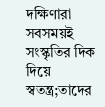দক্ষিণারা সবসময়ই সংস্কৃতির দিক দিয়ে স্বতন্ত্র;তাদের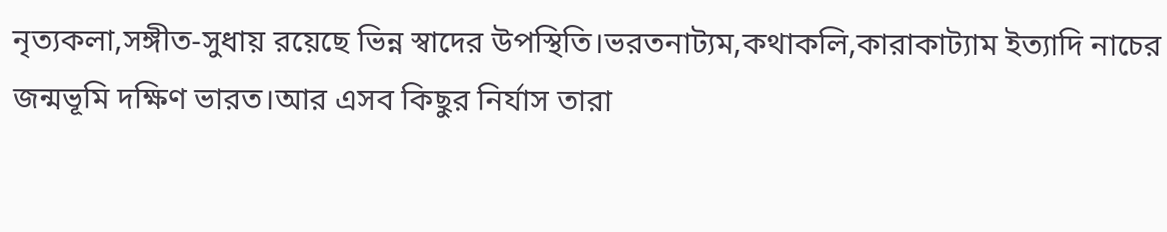নৃত্যকলা,সঙ্গীত-সুধায় রয়েছে ভিন্ন স্বাদের উপস্থিতি।ভরতনাট্যম,কথাকলি,কারাকাট্যাম ইত্যাদি নাচের জন্মভূমি দক্ষিণ ভারত।আর এসব কিছুর নির্যাস তারা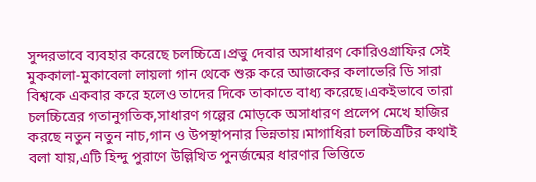সুন্দরভাবে ব্যবহার করেছে চলচ্চিত্রে।প্রভু দেবার অসাধারণ কোরিওগ্রাফির সেই মুককালা-মুকাবেলা লায়লা গান থেকে শুরু করে আজকের কলাভেরি ডি সারা বিশ্বকে একবার করে হলেও তাদের দিকে তাকাতে বাধ্য করেছে।একইভাবে তারা চলচ্চিত্রের গতানুগতিক,সাধারণ গল্পের মোড়কে অসাধারণ প্রলেপ মেখে হাজির করছে নতুন নতুন নাচ,গান ও উপস্থাপনার ভিন্নতায়।মাগাধিরা চলচ্চিত্রটির কথাই বলা যায়,এটি হিন্দু পুরাণে উল্লিখিত পুনর্জন্মের ধারণার ভিত্তিতে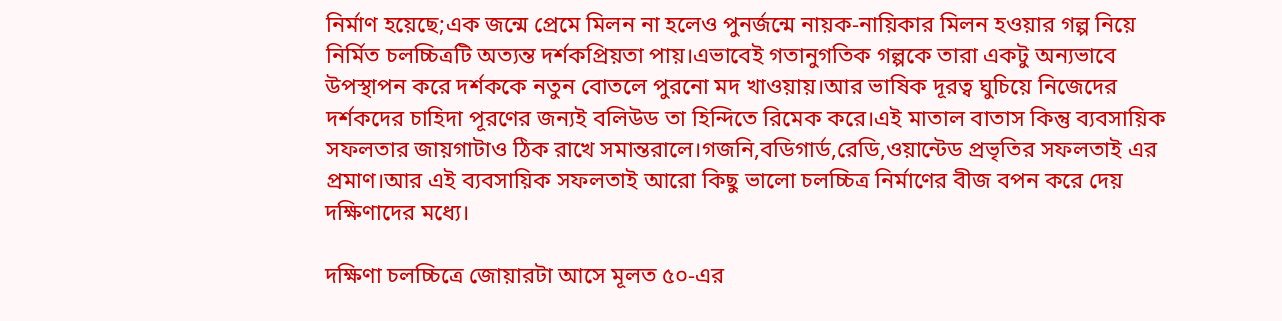নির্মাণ হয়েছে;এক জন্মে প্রেমে মিলন না হলেও পুনর্জন্মে নায়ক-নায়িকার মিলন হওয়ার গল্প নিয়ে নির্মিত চলচ্চিত্রটি অত্যন্ত দর্শকপ্রিয়তা পায়।এভাবেই গতানুগতিক গল্পকে তারা একটু অন্যভাবে উপস্থাপন করে দর্শককে নতুন বোতলে পুরনো মদ খাওয়ায়।আর ভাষিক দূরত্ব ঘুচিয়ে নিজেদের দর্শকদের চাহিদা পূরণের জন্যই বলিউড তা হিন্দিতে রিমেক করে।এই মাতাল বাতাস কিন্তু ব্যবসায়িক সফলতার জায়গাটাও ঠিক রাখে সমান্তরালে।গজনি,বডিগার্ড,রেডি,ওয়ান্টেড প্রভৃতির সফলতাই এর প্রমাণ।আর এই ব্যবসায়িক সফলতাই আরো কিছু ভালো চলচ্চিত্র নির্মাণের বীজ বপন করে দেয় দক্ষিণাদের মধ্যে।

দক্ষিণা চলচ্চিত্রে জোয়ারটা আসে মূলত ৫০-এর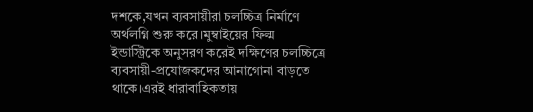দশকে,যখন ব্যবসায়ীরা চলচ্চিত্র নির্মাণে অর্থলগ্নি শুরু করে।মুম্বাইয়ের ফিল্ম ইন্ডাস্ট্রিকে অনুসরণ করেই দক্ষিণের চলচ্চিত্রে ব্যবসায়ী-প্রযোজকদের আনাগোনা বাড়তে থাকে।এরই ধারাবাহিকতায়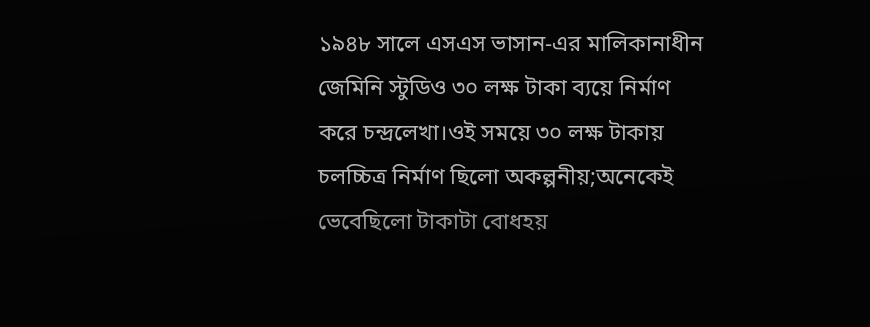১৯৪৮ সালে এসএস ভাসান-এর মালিকানাধীন জেমিনি স্টুডিও ৩০ লক্ষ টাকা ব্যয়ে নির্মাণ করে চন্দ্রলেখা।ওই সময়ে ৩০ লক্ষ টাকায় চলচ্চিত্র নির্মাণ ছিলো অকল্পনীয়;অনেকেই ভেবেছিলো টাকাটা বোধহয়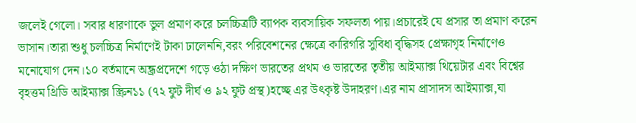জলেই গেলো। সবার ধারণাকে ভুল প্রমাণ করে চলচ্চিত্রটি ব্যাপক ব্যবসায়িক সফলতা পায়।প্রচারেই যে প্রসার তা প্রমাণ করেন ভাসান।তারা শুধু চলচ্চিত্র নির্মাণেই টাকা ঢালেননি,বরং পরিবেশনের ক্ষেত্রে কারিগরি সুবিধা বৃদ্ধিসহ প্রেক্ষাগৃহ নির্মাণেও মনোযোগ দেন।১০ বর্তমানে অন্ধ্রপ্রদেশে গড়ে ওঠা দক্ষিণ ভারতের প্রথম ও ভারতের তৃতীয় আইম্যাক্স থিয়েটার এবং বিশ্বের বৃহত্তম থ্রিডি আইম্যাক্স স্ক্রিন১১ (৭২ ফুট দীর্ঘ ও ৯২ ফুট প্রস্থ)হচ্ছে এর উৎকৃষ্ট উদাহরণ।এর নাম প্রাসাদস আইম্যাক্স,যা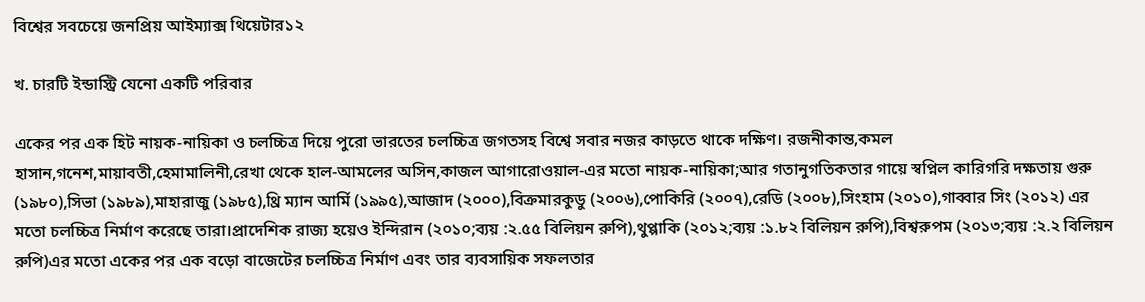বিশ্বের সবচেয়ে জনপ্রিয় আইম্যাক্স থিয়েটার১২

খ. চারটি ইন্ডাস্ট্রি যেনো একটি পরিবার

একের পর এক হিট নায়ক-নায়িকা ও চলচ্চিত্র দিয়ে পুরো ভারতের চলচ্চিত্র জগতসহ বিশ্বে সবার নজর কাড়তে থাকে দক্ষিণ। রজনীকান্ত,কমল হাসান,গনেশ,মায়াবতী,হেমামালিনী,রেখা থেকে হাল-আমলের অসিন,কাজল আগারোওয়াল-এর মতো নায়ক-নায়িকা;আর গতানুগতিকতার গায়ে স্বপ্নিল কারিগরি দক্ষতায় গুরু (১৯৮০),সিভা (১৯৮৯),মাহারাজু (১৯৮৫),থ্রি ম্যান আর্মি (১৯৯৫),আজাদ (২০০০),বিক্রমারকুডু (২০০৬),পোকিরি (২০০৭),রেডি (২০০৮),সিংহাম (২০১০),গাব্বার সিং (২০১২) এর মতো চলচ্চিত্র নির্মাণ করেছে তারা।প্রাদেশিক রাজ্য হয়েও ইন্দিরান (২০১০;ব্যয় :২.৫৫ বিলিয়ন রুপি),থুপ্পাকি (২০১২;ব্যয় :১.৮২ বিলিয়ন রুপি),বিশ্বরুপম (২০১৩;ব্যয় :২.২ বিলিয়ন রুপি)এর মতো একের পর এক বড়ো বাজেটের চলচ্চিত্র নির্মাণ এবং তার ব্যবসায়িক সফলতার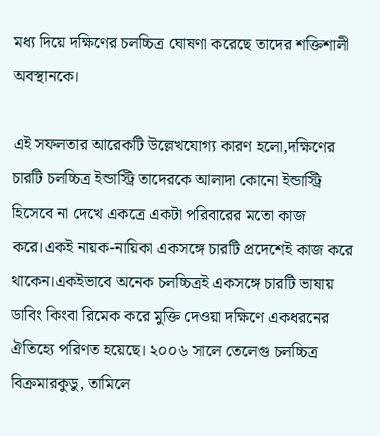মধ্য দিয়ে দক্ষিণের চলচ্চিত্র ঘোষণা করেছে তাদের শক্তিশালী অবস্থানকে।

এই সফলতার আরেকটি উল্লেখযোগ্য কারণ হলো,দক্ষিণের চারটি চলচ্চিত্র ইন্ডাস্ট্রি তাদেরকে আলাদা কোনো ইন্ডাস্ট্রি হিসেবে না দেখে একত্রে একটা পরিবারের মতো কাজ করে।একই নায়ক-নায়িকা একসঙ্গে চারটি প্রদেশেই কাজ করে থাকেন।একইভাবে অনেক চলচ্চিত্রই একসঙ্গে চারটি ভাষায় ডাবিং কিংবা রিমেক করে মুক্তি দেওয়া দক্ষিণে একধরনের ঐতিহ্যে পরিণত হয়েছে। ২০০৬ সালে তেলেগু চলচ্চিত্র বিক্রমারকুডু, তামিলে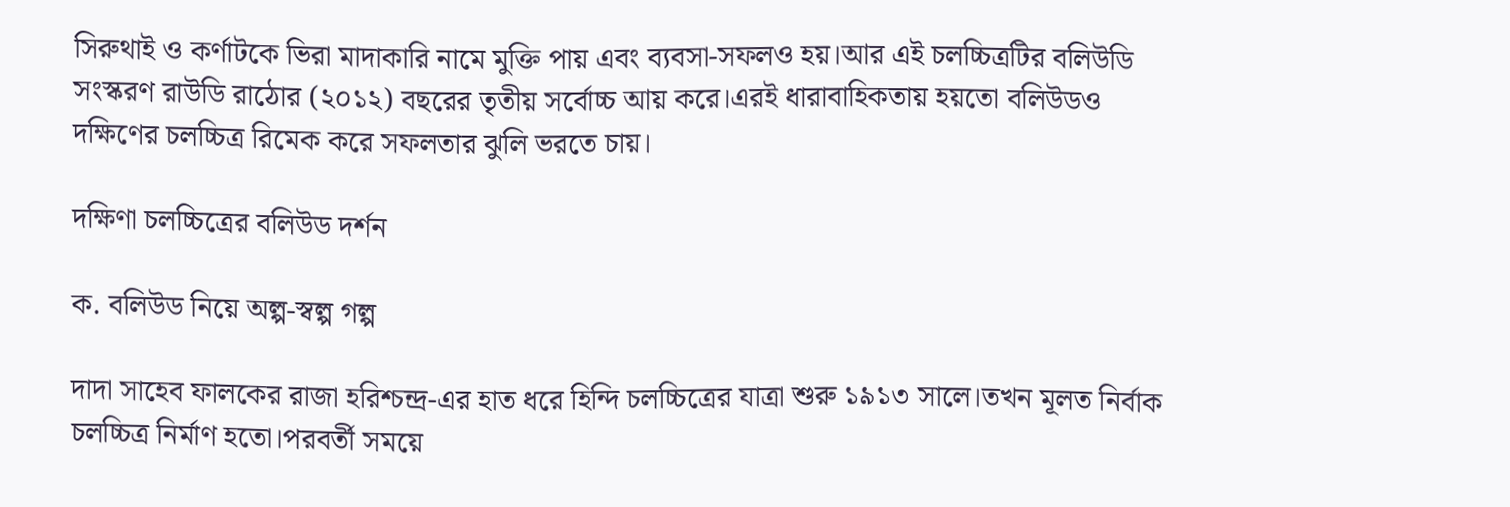সিরুথাই ও কর্ণাটকে ভিরা মাদাকারি নামে মুক্তি পায় এবং ব্যবসা-সফলও হয়।আর এই চলচ্চিত্রটির বলিউডি সংস্করণ রাউডি রাঠোর (২০১২) বছরের তৃতীয় সর্বোচ্চ আয় করে।এরই ধারাবাহিকতায় হয়তো বলিউডও দক্ষিণের চলচ্চিত্র রিমেক করে সফলতার ঝুলি ভরতে চায়।

দক্ষিণা চলচ্চিত্রের বলিউড দর্শন

ক. বলিউড নিয়ে অল্প-স্বল্প গল্প

দাদা সাহেব ফালকের রাজা হরিশ্চন্দ্র-এর হাত ধরে হিন্দি চলচ্চিত্রের যাত্রা শুরু ১৯১৩ সালে।তখন মূলত নির্বাক চলচ্চিত্র নির্মাণ হতো।পরবর্তী সময়ে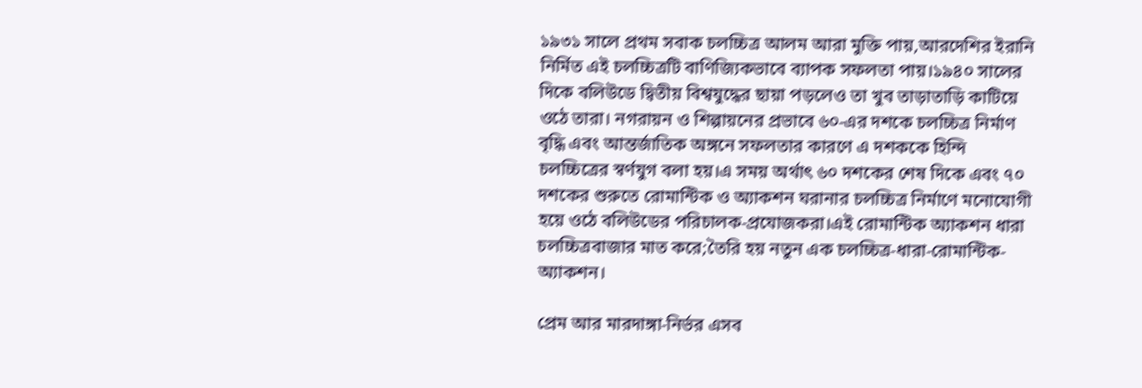১৯৩১ সালে প্রথম সবাক চলচ্চিত্র আলম আরা মুক্তি পায়,আরদেশির ইরানি নির্মিত এই চলচ্চিত্রটি বাণিজ্যিকভাবে ব্যাপক সফলতা পায়।১৯৪০ সালের দিকে বলিউডে দ্বিতীয় বিশ্বযুদ্ধের ছায়া পড়লেও তা খুব তাড়াতাড়ি কাটিয়ে ওঠে তারা। নগরায়ন ও শিল্পায়নের প্রভাবে ৬০-এর দশকে চলচ্চিত্র নির্মাণ বৃদ্ধি এবং আন্তর্জাতিক অঙ্গনে সফলতার কারণে এ দশককে হিন্দি চলচ্চিত্রের স্বর্ণযুগ বলা হয়।এ সময় অর্থাৎ ৬০ দশকের শেষ দিকে এবং ৭০ দশকের শুরুতে রোমান্টিক ও অ্যাকশন ঘরানার চলচ্চিত্র নির্মাণে মনোযোগী হয়ে ওঠে বলিউডের পরিচালক-প্রযোজকরা।এই রোমান্টিক অ্যাকশন ধারা চলচ্চিত্রবাজার মাত করে;তৈরি হয় নতুন এক চলচ্চিত্র-ধারা-রোমান্টিক-অ্যাকশন।

প্রেম আর মারদাঙ্গা-নির্ভর এসব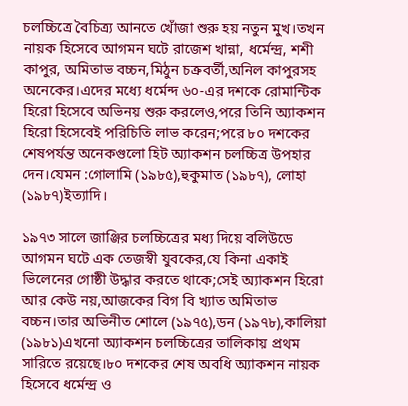চলচ্চিত্রে বৈচিত্র্য আনতে খোঁজা শুরু হয় নতুন মুখ।তখন নায়ক হিসেবে আগমন ঘটে রাজেশ খান্না, ধর্মেন্দ্র, শশী কাপুর, অমিতাভ বচ্চন,মিঠুন চক্রবর্তী,অনিল কাপুরসহ অনেকের।এদের মধ্যে ধর্মেন্দ ৬০-এর দশকে রোমান্টিক হিরো হিসেবে অভিনয় শুরু করলেও,পরে তিনি অ্যাকশন হিরো হিসেবেই পরিচিতি লাভ করেন;পরে ৮০ দশকের শেষপর্যন্ত অনেকগুলো হিট অ্যাকশন চলচ্চিত্র উপহার দেন।যেমন :গোলামি (১৯৮৫),হুকুমাত (১৯৮৭), লোহা (১৯৮৭)ইত্যাদি।

১৯৭৩ সালে জাঞ্জির চলচ্চিত্রের মধ্য দিয়ে বলিউডে আগমন ঘটে এক তেজস্বী যুবকের,যে কিনা একাই ভিলেনের গোষ্ঠী উদ্ধার করতে থাকে;সেই অ্যাকশন হিরো আর কেউ নয়,আজকের বিগ বি খ্যাত অমিতাভ বচ্চন।তার অভিনীত শোলে (১৯৭৫),ডন (১৯৭৮),কালিয়া (১৯৮১)এখনো অ্যাকশন চলচ্চিত্রের তালিকায় প্রথম সারিতে রয়েছে।৮০ দশকের শেষ অবধি অ্যাকশন নায়ক হিসেবে ধর্মেন্দ্র ও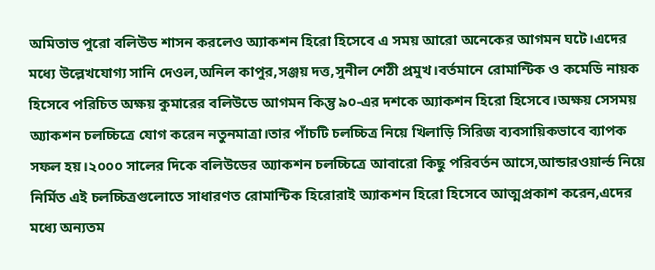অমিতাভ পুরো বলিউড শাসন করলেও অ্যাকশন হিরো হিসেবে এ সময় আরো অনেকের আগমন ঘটে।এদের মধ্যে উল্লেখযোগ্য সানি দেওল,অনিল কাপুর,সঞ্জয় দত্ত,সুনীল শেঠী প্রমুখ।বর্তমানে রোমান্টিক ও কমেডি নায়ক হিসেবে পরিচিত অক্ষয় কুমারের বলিউডে আগমন কিন্তু ৯০-এর দশকে অ্যাকশন হিরো হিসেবে।অক্ষয় সেসময় অ্যাকশন চলচ্চিত্রে যোগ করেন নতুনমাত্রা।তার পাঁচটি চলচ্চিত্র নিয়ে খিলাড়ি সিরিজ ব্যবসায়িকভাবে ব্যাপক সফল হয়।২০০০ সালের দিকে বলিউডের অ্যাকশন চলচ্চিত্রে আবারো কিছু পরিবর্তন আসে,আন্ডারওয়ার্ল্ড নিয়ে নির্মিত এই চলচ্চিত্রগুলোতে সাধারণত রোমান্টিক হিরোরাই অ্যাকশন হিরো হিসেবে আত্মপ্রকাশ করেন,এদের মধ্যে অন্যতম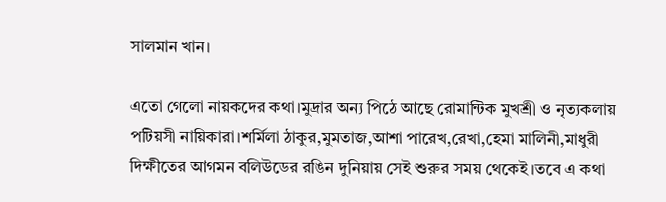সালমান খান।

এতো গেলো নায়কদের কথা।মুদ্রার অন্য পিঠে আছে রোমান্টিক মুখশ্রী ও নৃত্যকলায় পটিয়সী নায়িকারা।শর্মিলা ঠাকুর,মুমতাজ,আশা পারেখ,রেখা,হেমা মালিনী,মাধুরী দিক্ষীতের আগমন বলিউডের রঙিন দুনিয়ায় সেই শুরুর সময় থেকেই।তবে এ কথা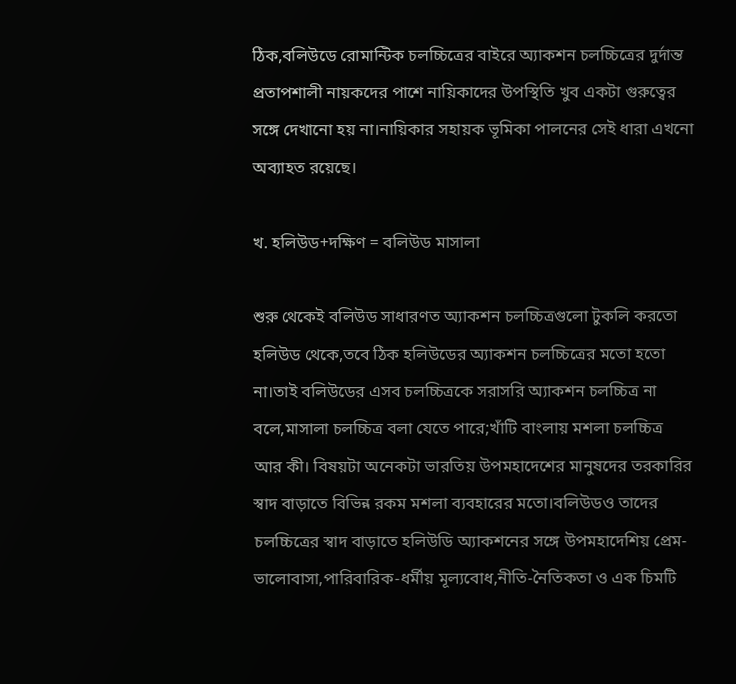ঠিক,বলিউডে রোমান্টিক চলচ্চিত্রের বাইরে অ্যাকশন চলচ্চিত্রের দুর্দান্ত প্রতাপশালী নায়কদের পাশে নায়িকাদের উপস্থিতি খুব একটা গুরুত্বের সঙ্গে দেখানো হয় না।নায়িকার সহায়ক ভূমিকা পালনের সেই ধারা এখনো অব্যাহত রয়েছে।

খ. হলিউড+দক্ষিণ = বলিউড মাসালা

শুরু থেকেই বলিউড সাধারণত অ্যাকশন চলচ্চিত্রগুলো টুকলি করতো হলিউড থেকে,তবে ঠিক হলিউডের অ্যাকশন চলচ্চিত্রের মতো হতো না।তাই বলিউডের এসব চলচ্চিত্রকে সরাসরি অ্যাকশন চলচ্চিত্র না বলে,মাসালা চলচ্চিত্র বলা যেতে পারে;খাঁটি বাংলায় মশলা চলচ্চিত্র আর কী। বিষয়টা অনেকটা ভারতিয় উপমহাদেশের মানুষদের তরকারির স্বাদ বাড়াতে বিভিন্ন রকম মশলা ব্যবহারের মতো।বলিউডও তাদের চলচ্চিত্রের স্বাদ বাড়াতে হলিউডি অ্যাকশনের সঙ্গে উপমহাদেশিয় প্রেম-ভালোবাসা,পারিবারিক-ধর্মীয় মূল্যবোধ,নীতি-নৈতিকতা ও এক চিমটি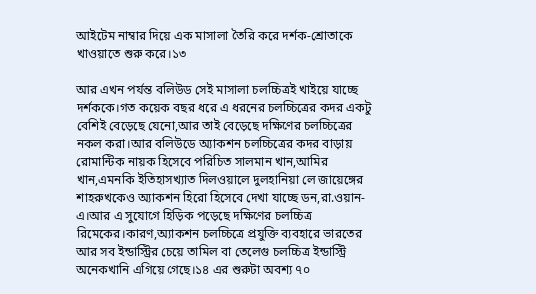আইটেম নাম্বার দিয়ে এক মাসালা তৈরি করে দর্শক-শ্রোতাকে খাওয়াতে শুরু করে।১৩

আর এখন পর্যন্ত বলিউড সেই মাসালা চলচ্চিত্রই খাইয়ে যাচ্ছে দর্শককে।গত কয়েক বছর ধরে এ ধরনের চলচ্চিত্রের কদর একটু বেশিই বেড়েছে যেনো,আর তাই বেড়েছে দক্ষিণের চলচ্চিত্রের নকল করা।আর বলিউডে অ্যাকশন চলচ্চিত্রের কদর বাড়ায় রোমান্টিক নায়ক হিসেবে পরিচিত সালমান খান,আমির খান,এমনকি ইতিহাসখ্যাত দিলওয়ালে দুলহানিয়া লে জায়েঙ্গের শাহরুখকেও অ্যাকশন হিরো হিসেবে দেখা যাচ্ছে ডন,রা.ওয়ান-এ।আর এ সুযোগে হিড়িক পড়েছে দক্ষিণের চলচ্চিত্র রিমেকের।কারণ,অ্যাকশন চলচ্চিত্রে প্রযুক্তি ব্যবহারে ভারতের আর সব ইন্ডাস্ট্রির চেয়ে তামিল বা তেলেগু চলচ্চিত্র ইন্ডাস্ট্রি অনেকখানি এগিয়ে গেছে।১৪ এর শুরুটা অবশ্য ৭০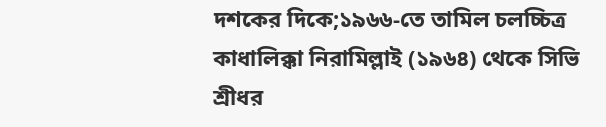দশকের দিকে;১৯৬৬-তে তামিল চলচ্চিত্র কাধালিক্কা নিরামিল্লাই (১৯৬৪) থেকে সিভি শ্রীধর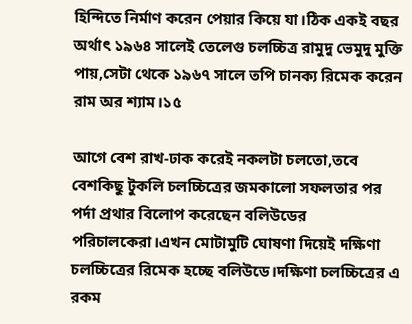হিন্দিতে নির্মাণ করেন পেয়ার কিয়ে যা।ঠিক একই বছর অর্থাৎ ১৯৬৪ সালেই তেলেগু চলচ্চিত্র রামুদু ভেমুদু মুক্তি পায়,সেটা থেকে ১৯৬৭ সালে তপি চানক্য রিমেক করেন রাম অর শ্যাম।১৫

আগে বেশ রাখ-ঢাক করেই নকলটা চলতো,তবে বেশকিছু টুকলি চলচ্চিত্রের জমকালো সফলতার পর পর্দা প্রথার বিলোপ করেছেন বলিউডের পরিচালকেরা।এখন মোটামুটি ঘোষণা দিয়েই দক্ষিণা চলচ্চিত্রের রিমেক হচ্ছে বলিউডে।দক্ষিণা চলচ্চিত্রের এ রকম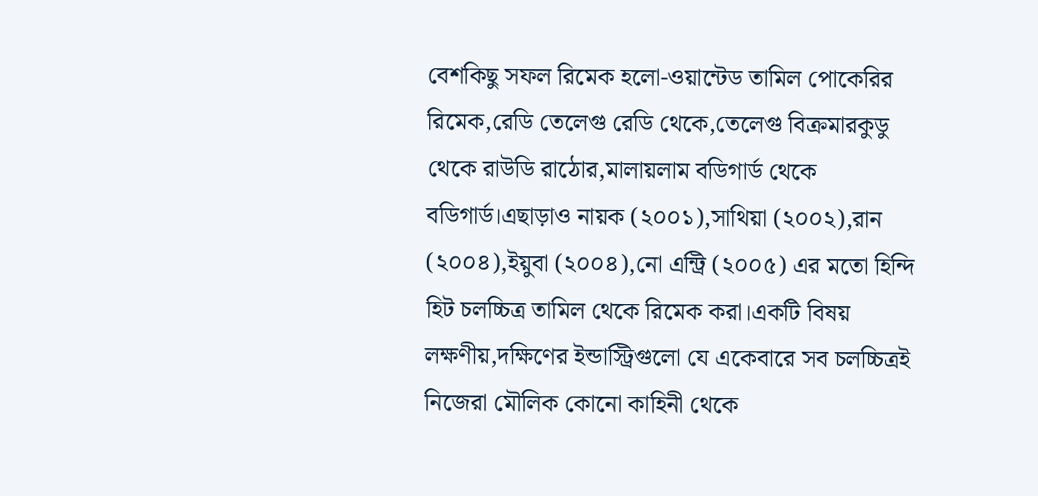বেশকিছু সফল রিমেক হলো-ওয়ান্টেড তামিল পোকেরির রিমেক,রেডি তেলেগু রেডি থেকে,তেলেগু বিক্রমারকুডু থেকে রাউডি রাঠোর,মালায়লাম বডিগার্ড থেকে বডিগার্ড।এছাড়াও নায়ক (২০০১),সাথিয়া (২০০২),রান (২০০৪),ইয়ুবা (২০০৪),নো এন্ট্রি (২০০৫) এর মতো হিন্দি হিট চলচ্চিত্র তামিল থেকে রিমেক করা।একটি বিষয় লক্ষণীয়,দক্ষিণের ইন্ডাস্ট্রিগুলো যে একেবারে সব চলচ্চিত্রই নিজেরা মৌলিক কোনো কাহিনী থেকে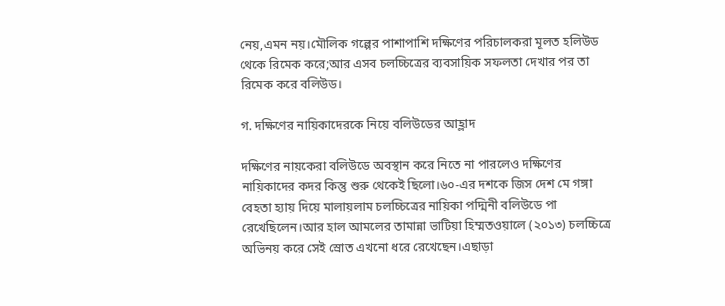নেয়,এমন নয়।মৌলিক গল্পের পাশাপাশি দক্ষিণের পরিচালকরা মূলত হলিউড থেকে রিমেক করে;আর এসব চলচ্চিত্রের ব্যবসায়িক সফলতা দেখার পর তা রিমেক করে বলিউড।

গ. দক্ষিণের নায়িকাদেরকে নিয়ে বলিউডের আহ্লাদ

দক্ষিণের নায়কেরা বলিউডে অবস্থান করে নিতে না পারলেও দক্ষিণের নায়িকাদের কদর কিন্তু শুরু থেকেই ছিলো।৬০-এর দশকে জিস দেশ মে গঙ্গা বেহতা হ্যায় দিয়ে মালায়লাম চলচ্চিত্রের নায়িকা পদ্মিনী বলিউডে পা রেখেছিলেন।আর হাল আমলের তামান্না ভাটিয়া হিম্মতওয়ালে (২০১৩) চলচ্চিত্রে অভিনয় করে সেই স্রোত এখনো ধরে রেখেছেন।এছাড়া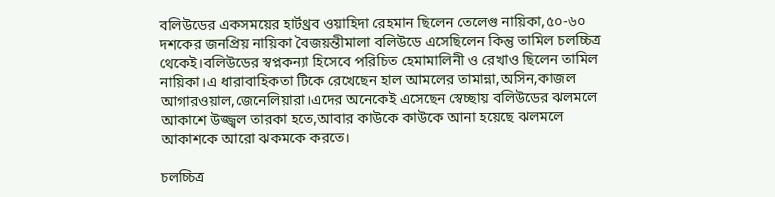বলিউডের একসময়ের হার্টথ্রব ওয়াহিদা রেহমান ছিলেন তেলেগু নায়িকা,৫০-৬০ দশকের জনপ্রিয় নায়িকা বৈজয়ন্তীমালা বলিউডে এসেছিলেন কিন্তু তামিল চলচ্চিত্র থেকেই।বলিউডের স্বপ্নকন্যা হিসেবে পরিচিত হেমামালিনী ও রেখাও ছিলেন তামিল নায়িকা।এ ধারাবাহিকতা টিকে রেখেছেন হাল আমলের তামান্না,অসিন,কাজল আগারওয়াল,জেনেলিয়ারা।এদের অনেকেই এসেছেন স্বেচ্ছায় বলিউডের ঝলমলে আকাশে উজ্জ্বল তারকা হতে,আবার কাউকে কাউকে আনা হয়েছে ঝলমলে আকাশকে আরো ঝকমকে করতে।

চলচ্চিত্র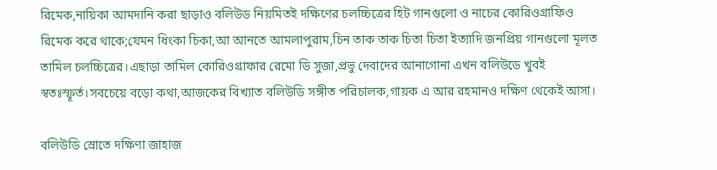রিমেক,নায়িকা আমদানি করা ছাড়াও বলিউড নিয়মিতই দক্ষিণের চলচ্চিত্রের হিট গানগুলো ও নাচের কোরিওগ্রাফিও রিমেক করে থাকে;যেমন ধিংকা চিকা,আ আনতে আমলাপুরাম,চিন তাক তাক চিতা চিতা ইত্যাদি জনপ্রিয় গানগুলো মূলত তামিল চলচ্চিত্রের।এছাড়া তামিল কোরিওগ্রাফার রেমো ডি সুজা,প্রভু দেবাদের আনাগোনা এখন বলিউডে খুবই স্বতঃস্ফূর্ত।সবচেয়ে বড়ো কথা,আজকের বিখ্যাত বলিউডি সঙ্গীত পরিচালক,গায়ক এ আর রহমানও দক্ষিণ থেকেই আসা।

বলিউডি স্রোতে দক্ষিণা জাহাজ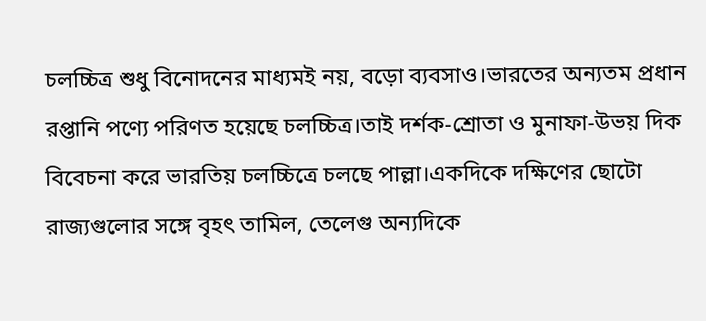চলচ্চিত্র শুধু বিনোদনের মাধ্যমই নয়, বড়ো ব্যবসাও।ভারতের অন্যতম প্রধান রপ্তানি পণ্যে পরিণত হয়েছে চলচ্চিত্র।তাই দর্শক-শ্রোতা ও মুনাফা-উভয় দিক বিবেচনা করে ভারতিয় চলচ্চিত্রে চলছে পাল্লা।একদিকে দক্ষিণের ছোটো রাজ্যগুলোর সঙ্গে বৃহৎ তামিল, তেলেগু অন্যদিকে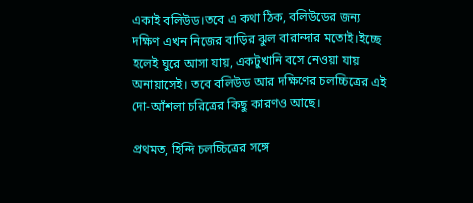একাই বলিউড।তবে এ কথা ঠিক, বলিউডের জন্য দক্ষিণ এখন নিজের বাড়ির ঝুল বারান্দার মতোই।ইচ্ছে হলেই ঘুরে আসা যায়, একটুখানি বসে নেওয়া যায় অনায়াসেই। তবে বলিউড আর দক্ষিণের চলচ্চিত্রের এই দো-আঁশলা চরিত্রের কিছু কারণও আছে।

প্রথমত, হিন্দি চলচ্চিত্রের সঙ্গে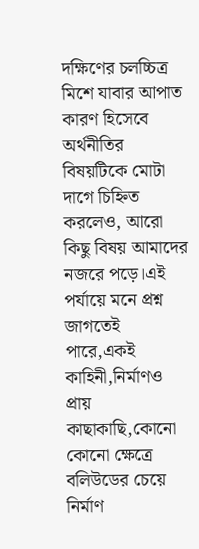দক্ষিণের চলচ্চিত্র মিশে যাবার আপাত কারণ হিসেবে অর্থনীতির বিষয়টিকে মোটা দাগে চিহ্নিত করলেও, আরো কিছু বিষয় আমাদের নজরে পড়ে।এই পর্যায়ে মনে প্রশ্ন জাগতেই পারে,একই কাহিনী,নির্মাণও প্রায় কাছাকাছি,কোনো কোনো ক্ষেত্রে বলিউডের চেয়ে নির্মাণ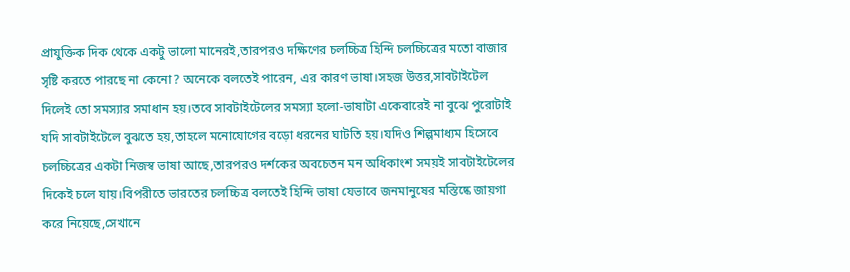প্রাযুক্তিক দিক থেকে একটু ভালো মানেরই,তারপরও দক্ষিণের চলচ্চিত্র হিন্দি চলচ্চিত্রের মতো বাজার সৃষ্টি করতে পারছে না কেনো? অনেকে বলতেই পারেন, এর কারণ ভাষা।সহজ উত্তর,সাবটাইটেল দিলেই তো সমস্যার সমাধান হয়।তবে সাবটাইটেলের সমস্যা হলো-ভাষাটা একেবারেই না বুঝে পুরোটাই যদি সাবটাইটেলে বুঝতে হয়,তাহলে মনোযোগের বড়ো ধরনের ঘাটতি হয়।যদিও শিল্পমাধ্যম হিসেবে চলচ্চিত্রের একটা নিজস্ব ভাষা আছে,তারপরও দর্শকের অবচেতন মন অধিকাংশ সময়ই সাবটাইটেলের দিকেই চলে যায়।বিপরীতে ভারতের চলচ্চিত্র বলতেই হিন্দি ভাষা যেভাবে জনমানুষের মস্তিষ্কে জায়গা করে নিয়েছে,সেখানে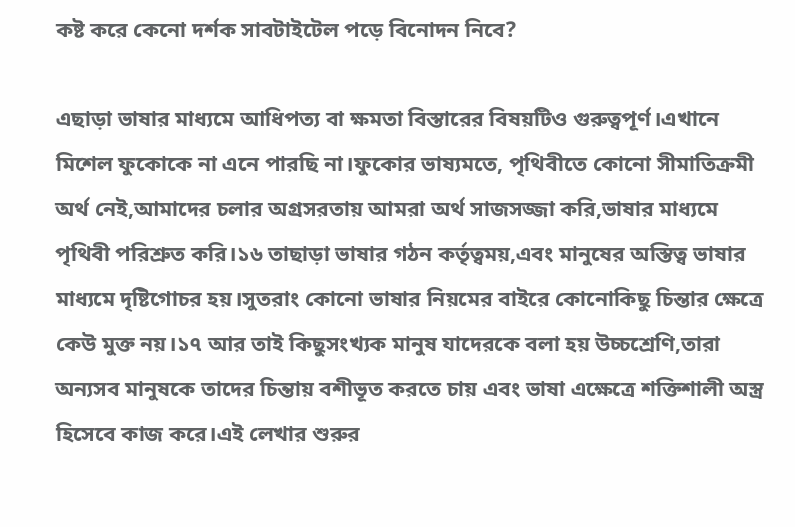কষ্ট করে কেনো দর্শক সাবটাইটেল পড়ে বিনোদন নিবে?

এছাড়া ভাষার মাধ্যমে আধিপত্য বা ক্ষমতা বিস্তারের বিষয়টিও গুরুত্বপূর্ণ।এখানে মিশেল ফুকোকে না এনে পারছি না।ফুকোর ভাষ্যমতে, পৃথিবীতে কোনো সীমাতিক্রমী অর্থ নেই,আমাদের চলার অগ্রসরতায় আমরা অর্থ সাজসজ্জা করি,ভাষার মাধ্যমে পৃথিবী পরিশ্রুত করি।১৬ তাছাড়া ভাষার গঠন কর্তৃত্বময়,এবং মানুষের অস্তিত্ব ভাষার মাধ্যমে দৃষ্টিগোচর হয়।সুতরাং কোনো ভাষার নিয়মের বাইরে কোনোকিছু চিন্তার ক্ষেত্রে কেউ মুক্ত নয়।১৭ আর তাই কিছুসংখ্যক মানুষ যাদেরকে বলা হয় উচ্চশ্রেণি,তারা অন্যসব মানুষকে তাদের চিন্তায় বশীভূত করতে চায় এবং ভাষা এক্ষেত্রে শক্তিশালী অস্ত্র হিসেবে কাজ করে।এই লেখার শুরুর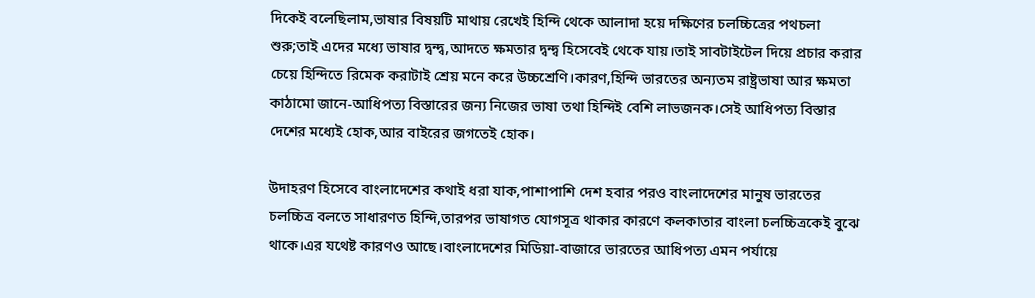দিকেই বলেছিলাম,ভাষার বিষয়টি মাথায় রেখেই হিন্দি থেকে আলাদা হয়ে দক্ষিণের চলচ্চিত্রের পথচলা শুরু;তাই এদের মধ্যে ভাষার দ্বন্দ্ব,আদতে ক্ষমতার দ্বন্দ্ব হিসেবেই থেকে যায়।তাই সাবটাইটেল দিয়ে প্রচার করার চেয়ে হিন্দিতে রিমেক করাটাই শ্রেয় মনে করে উচ্চশ্রেণি।কারণ,হিন্দি ভারতের অন্যতম রাষ্ট্রভাষা আর ক্ষমতা কাঠামো জানে-আধিপত্য বিস্তারের জন্য নিজের ভাষা তথা হিন্দিই বেশি লাভজনক।সেই আধিপত্য বিস্তার দেশের মধ্যেই হোক,আর বাইরের জগতেই হোক।

উদাহরণ হিসেবে বাংলাদেশের কথাই ধরা যাক,পাশাপাশি দেশ হবার পরও বাংলাদেশের মানুষ ভারতের চলচ্চিত্র বলতে সাধারণত হিন্দি,তারপর ভাষাগত যোগসূত্র থাকার কারণে কলকাতার বাংলা চলচ্চিত্রকেই বুঝে থাকে।এর যথেষ্ট কারণও আছে।বাংলাদেশের মিডিয়া-বাজারে ভারতের আধিপত্য এমন পর্যায়ে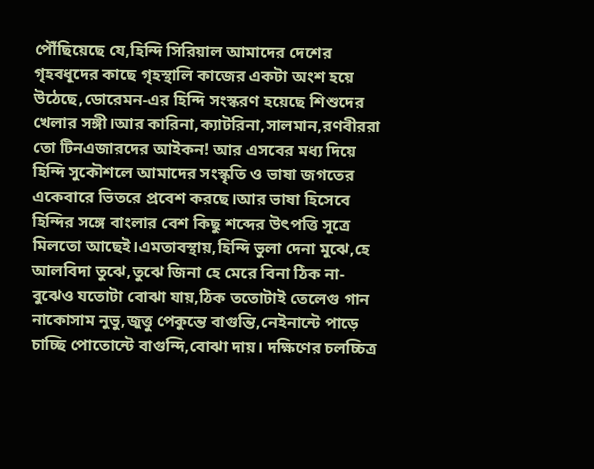পৌঁছিয়েছে যে,হিন্দি সিরিয়াল আমাদের দেশের গৃহবধূদের কাছে গৃহস্থালি কাজের একটা অংশ হয়ে উঠেছে,ডোরেমন-এর হিন্দি সংস্করণ হয়েছে শিশুদের খেলার সঙ্গী।আর কারিনা,ক্যাটরিনা,সালমান,রণবীররা তো টিনএজারদের আইকন! আর এসবের মধ্য দিয়ে হিন্দি সুকৌশলে আমাদের সংস্কৃতি ও ভাষা জগতের একেবারে ভিতরে প্রবেশ করছে।আর ভাষা হিসেবে হিন্দির সঙ্গে বাংলার বেশ কিছু শব্দের উৎপত্তি সূত্রে মিলতো আছেই।এমতাবস্থায়,হিন্দি ভুলা দেনা মুঝে,হে আলবিদা তুঝে,তুঝে জিনা হে মেরে বিনা ঠিক না-বুঝেও যতোটা বোঝা যায়,ঠিক ততোটাই তেলেগু গান নাকোসাম নুভু,জুত্তু পেকুন্তে বাগুন্তি,নেইনান্টে পাড়ে চাচ্ছি পোতোন্টে বাগুন্দি,বোঝা দায়। দক্ষিণের চলচ্চিত্র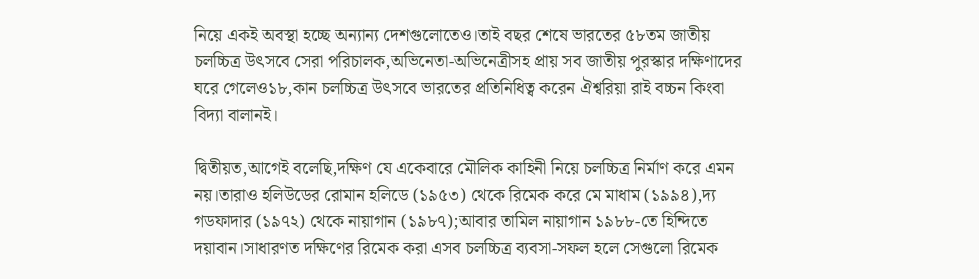নিয়ে একই অবস্থা হচ্ছে অন্যান্য দেশগুলোতেও।তাই বছর শেষে ভারতের ৫৮তম জাতীয় চলচ্চিত্র উৎসবে সেরা পরিচালক,অভিনেতা-অভিনেত্রীসহ প্রায় সব জাতীয় পুরস্কার দক্ষিণাদের ঘরে গেলেও১৮,কান চলচ্চিত্র উৎসবে ভারতের প্রতিনিধিত্ব করেন ঐশ্বরিয়া রাই বচ্চন কিংবা বিদ্যা বালানই।

দ্বিতীয়ত,আগেই বলেছি,দক্ষিণ যে একেবারে মৌলিক কাহিনী নিয়ে চলচ্চিত্র নির্মাণ করে এমন নয়।তারাও হলিউডের রোমান হলিডে (১৯৫৩) থেকে রিমেক করে মে মাধাম (১৯৯৪),দ্য গডফাদার (১৯৭২) থেকে নায়াগান (১৯৮৭);আবার তামিল নায়াগান ১৯৮৮-তে হিন্দিতে দয়াবান।সাধারণত দক্ষিণের রিমেক করা এসব চলচ্চিত্র ব্যবসা-সফল হলে সেগুলো রিমেক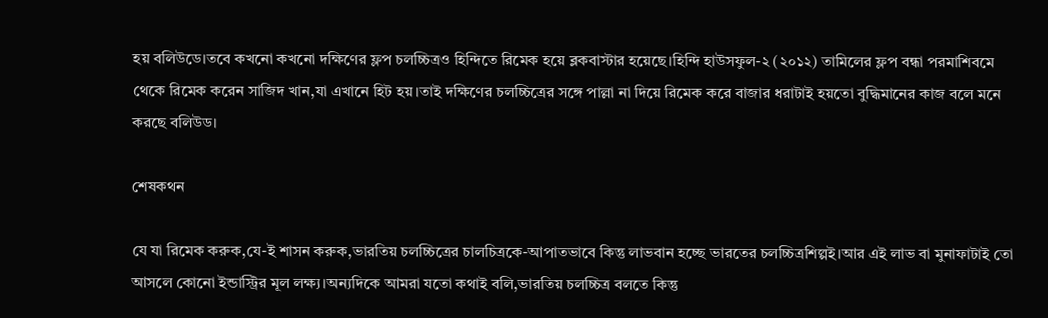হয় বলিউডে।তবে কখনো কখনো দক্ষিণের ফ্লপ চলচ্চিত্রও হিন্দিতে রিমেক হয়ে ব্লকবাস্টার হয়েছে।হিন্দি হাউসফুল-২ (২০১২) তামিলের ফ্লপ বন্ধা পরমাশিবমে থেকে রিমেক করেন সাজিদ খান,যা এখানে হিট হয়।তাই দক্ষিণের চলচ্চিত্রের সঙ্গে পাল্লা না দিয়ে রিমেক করে বাজার ধরাটাই হয়তো বুদ্ধিমানের কাজ বলে মনে করছে বলিউড।

শেষকথন

যে যা রিমেক করুক,যে-ই শাসন করুক,ভারতিয় চলচ্চিত্রের চালচিত্রকে-আপাতভাবে কিন্তু লাভবান হচ্ছে ভারতের চলচ্চিত্রশিল্পই।আর এই লাভ বা মুনাফাটাই তো আসলে কোনো ইন্ডাস্ট্রির মূল লক্ষ্য।অন্যদিকে আমরা যতো কথাই বলি,ভারতিয় চলচ্চিত্র বলতে কিন্তু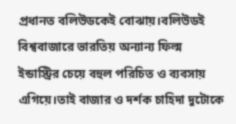প্রধানত বলিউডকেই বোঝায়।বলিউডই বিশ্ববাজারে ভারতিয় অন্যান্য ফিল্ম ইন্ডাস্ট্রির চেয়ে বহুল পরিচিত ও ব্যবসায় এগিয়ে।তাই বাজার ও দর্শক চাহিদা দুটোকে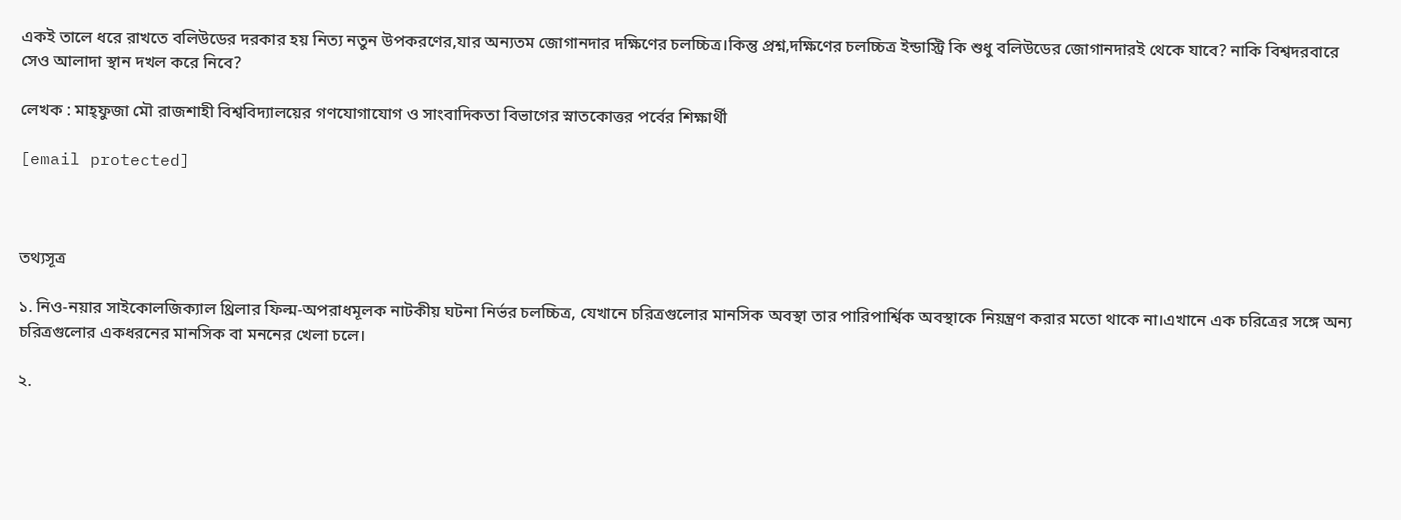একই তালে ধরে রাখতে বলিউডের দরকার হয় নিত্য নতুন উপকরণের,যার অন্যতম জোগানদার দক্ষিণের চলচ্চিত্র।কিন্তু প্রশ্ন,দক্ষিণের চলচ্চিত্র ইন্ডাস্ট্রি কি শুধু বলিউডের জোগানদারই থেকে যাবে? নাকি বিশ্বদরবারে সেও আলাদা স্থান দখল করে নিবে?

লেখক : মাহ্ফুজা মৌ রাজশাহী বিশ্ববিদ্যালয়ের গণযোগাযোগ ও সাংবাদিকতা বিভাগের স্নাতকোত্তর পর্বের শিক্ষার্থী

[email protected]



তথ্যসূত্র

১. নিও-নয়ার সাইকোলজিক্যাল থ্রিলার ফিল্ম-অপরাধমূলক নাটকীয় ঘটনা নির্ভর চলচ্চিত্র, যেখানে চরিত্রগুলোর মানসিক অবস্থা তার পারিপার্শ্বিক অবস্থাকে নিয়ন্ত্রণ করার মতো থাকে না।এখানে এক চরিত্রের সঙ্গে অন্য চরিত্রগুলোর একধরনের মানসিক বা মননের খেলা চলে।

২.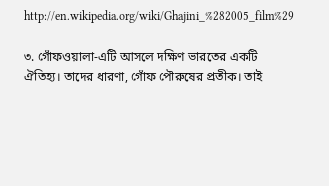http://en.wikipedia.org/wiki/Ghajini_%282005_film%29

৩. গোঁফওয়ালা-এটি আসলে দক্ষিণ ভারতের একটি ঐতিহ্য। তাদের ধারণা, গোঁফ পৌরুষের প্রতীক। তাই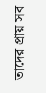তাদের প্রায় সব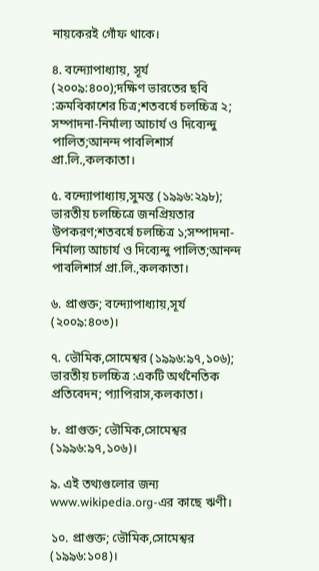নায়কেরই গোঁফ থাকে।

৪. বন্দ্যোপাধ্যায়, সূর্য (২০০৯:৪০০);দক্ষিণ ভারতের ছবি :ক্রমবিকাশের চিত্র;শতবর্ষে চলচ্চিত্র ২; সম্পাদনা-নির্মাল্য আচার্য ও দিব্যেন্দু পালিত;আনন্দ পাবলিশার্স প্রা.লি.,কলকাতা।

৫. বন্দ্যোপাধ্যায়,সুমন্ত (১৯৯৬:২৯৮); ভারতীয় চলচ্চিত্রে জনপ্রিয়তার উপকরণ;শতবর্ষে চলচ্চিত্র ১;সম্পাদনা-নির্মাল্য আচার্য ও দিব্যেন্দু পালিত;আনন্দ পাবলিশার্স প্রা.লি.,কলকাতা।

৬. প্রাগুক্ত; বন্দ্যোপাধ্যায়,সূর্য (২০০৯:৪০৩)।

৭. ভৌমিক,সোমেশ্বর (১৯৯৬:৯৭,১০৬); ভারতীয় চলচ্চিত্র :একটি অর্থনৈতিক প্রতিবেদন; প্যাপিরাস,কলকাতা।

৮. প্রাগুক্ত; ভৌমিক,সোমেশ্বর (১৯৯৬:৯৭,১০৬)।

৯. এই তথ্যগুলোর জন্য www.wikipedia.org-এর কাছে ঋণী।

১০. প্রাগুক্ত; ভৌমিক,সোমেশ্বর (১৯৯৬:১০৪)।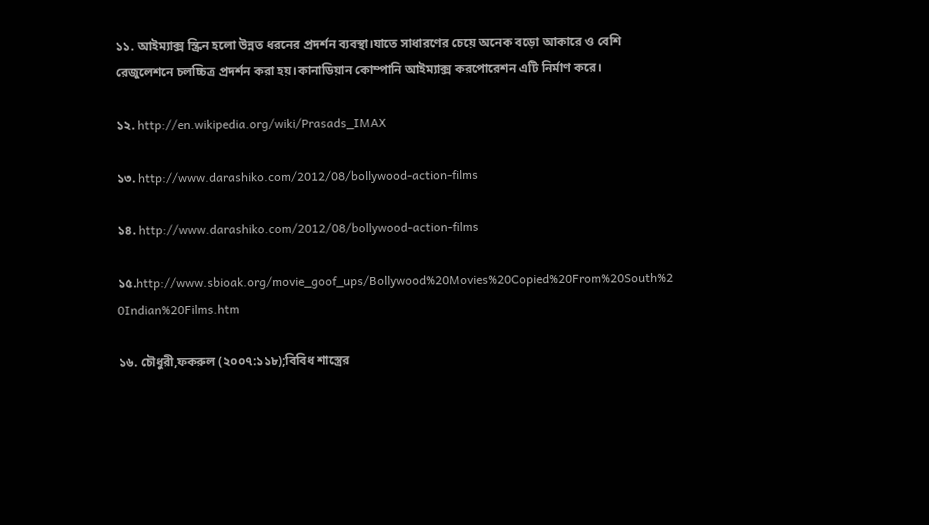১১. আইম্যাক্স স্ক্রিন হলো উন্নত ধরনের প্রদর্শন ব্যবস্থা।যাতে সাধারণের চেয়ে অনেক বড়ো আকারে ও বেশি রেজুলেশনে চলচ্চিত্র প্রদর্শন করা হয়।কানাডিয়ান কোম্পানি আইম্যাক্স করপোরেশন এটি নির্মাণ করে।

১২. http://en.wikipedia.org/wiki/Prasads_IMAX

১৩. http://www.darashiko.com/2012/08/bollywood-action-films

১৪. http://www.darashiko.com/2012/08/bollywood-action-films

১৫.http://www.sbioak.org/movie_goof_ups/Bollywood%20Movies%20Copied%20From%20South%2 0Indian%20Films.htm

১৬. চৌধুরী,ফকরুল (২০০৭:১১৮);বিবিধ শাস্ত্রের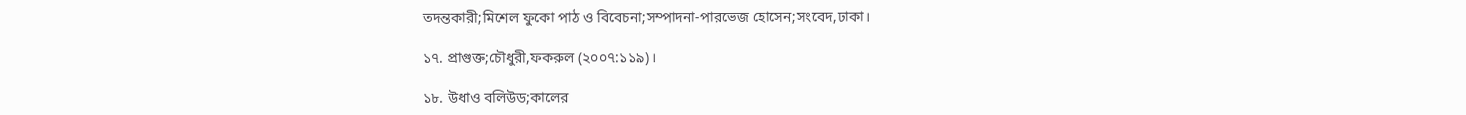তদন্তকারী;মিশেল ফুকো পাঠ ও বিবেচনা;সম্পাদনা-পারভেজ হোসেন;সংবেদ,ঢাকা।

১৭. প্রাগুক্ত;চৌধুরী,ফকরুল (২০০৭:১১৯)।

১৮. উধাও বলিউড;কালের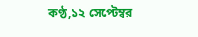কণ্ঠ,১২ সেপ্টেম্বর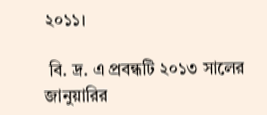২০১১।

 বি. দ্র. এ প্রবন্ধটি ২০১৩ সালের জানুয়ারির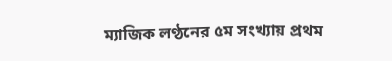ম্যাজিক লণ্ঠনের ৫ম সংখ্যায় প্রথম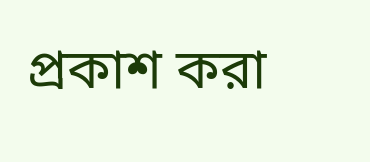প্রকাশ করা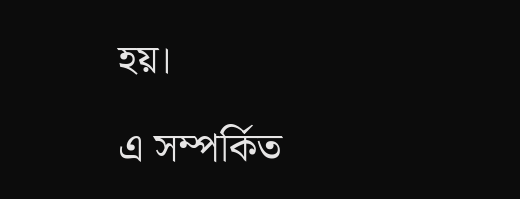হয়।

এ সম্পর্কিত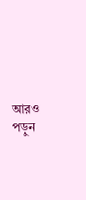আরও পড়ুন